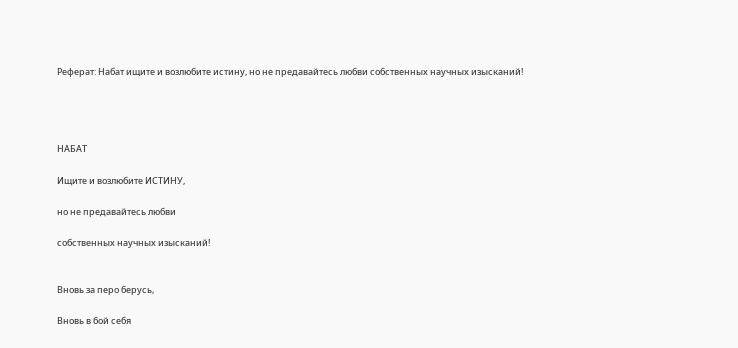Реферат: Набат ищите и возлюбите истину, но не предавайтесь любви собственных научных изысканий!




НАБАТ

Ищите и возлюбите ИСТИНУ,

но не предавайтесь любви

собственных научных изысканий!


Вновь за перо берусь,

Вновь в бой себя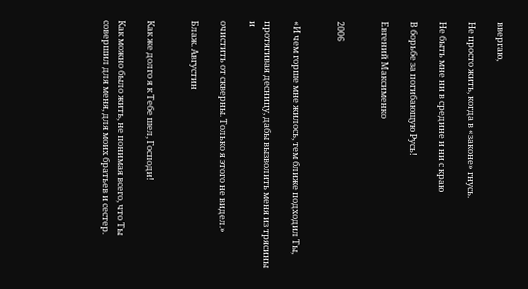ввергаю,

Не просто жить, когда в «законе» гнусь.

Не быть мне ни в средине и ни с краю

В борьбе за погибающую Русь!

Евгений Максименко


2006


«И чем горше мне жилось, тем ближе подходил Ты,

протягивая десницу, дабы вызволить меня из трясины и

очистить от скверны. Только я этого не видел.»

Блаж. Августин


Как же долго я к Тебе шел, Господи!

Как можно было жить, не понимая всего, что Ты совершил для меня, для моих братьев и сестер.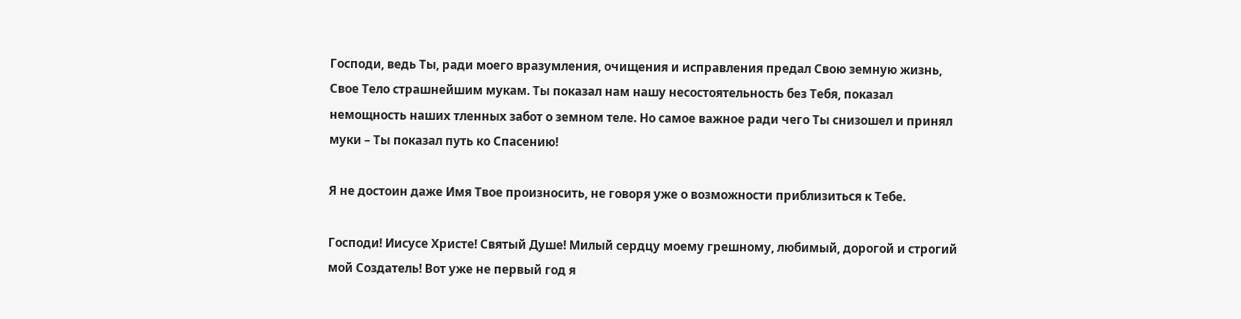Господи, ведь Ты, ради моего вразумления, очищения и исправления предал Свою земную жизнь, Свое Тело страшнейшим мукам. Ты показал нам нашу несостоятельность без Тебя, показал немощность наших тленных забот о земном теле. Но самое важное ради чего Ты снизошел и принял муки – Ты показал путь ко Спасению!

Я не достоин даже Имя Твое произносить, не говоря уже о возможности приблизиться к Тебе.

Господи! Иисусе Христе! Святый Душе! Милый сердцу моему грешному, любимый, дорогой и строгий мой Создатель! Вот уже не первый год я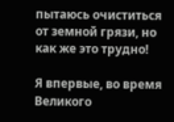пытаюсь очиститься от земной грязи, но как же это трудно!

Я впервые, во время Великого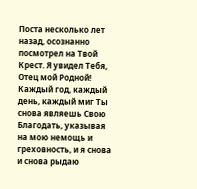Поста несколько лет назад, осознанно посмотрел на Твой Крест. Я увидел Тебя, Отец мой Родной! Каждый год, каждый день, каждый миг Ты снова являешь Свою Благодать, указывая на мою немощь и греховность, и я снова и снова рыдаю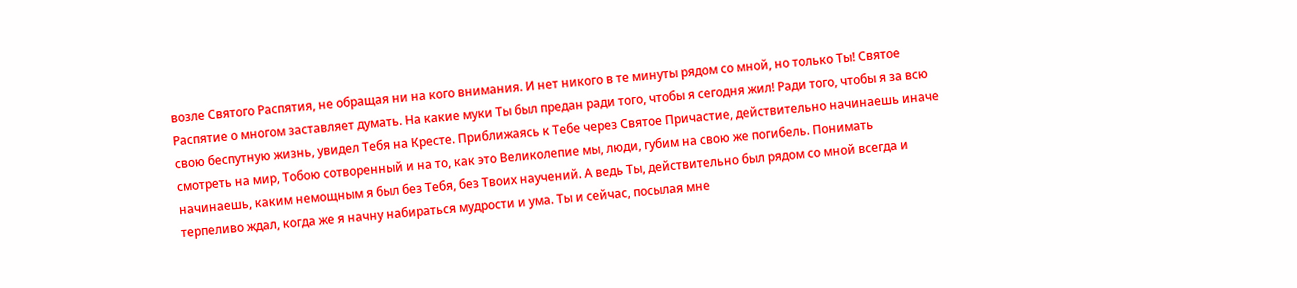возле Святого Распятия, не обращая ни на кого внимания. И нет никого в те минуты рядом со мной, но только Ты! Святое Распятие о многом заставляет думать. На какие муки Ты был предан ради того, чтобы я сегодня жил! Ради того, чтобы я за всю свою беспутную жизнь, увидел Тебя на Кресте. Приближаясь к Тебе через Святое Причастие, действительно начинаешь иначе смотреть на мир, Тобою сотворенный и на то, как это Великолепие мы, люди, губим на свою же погибель. Понимать начинаешь, каким немощным я был без Тебя, без Твоих научений. А ведь Ты, действительно был рядом со мной всегда и терпеливо ждал, когда же я начну набираться мудрости и ума. Ты и сейчас, посылая мне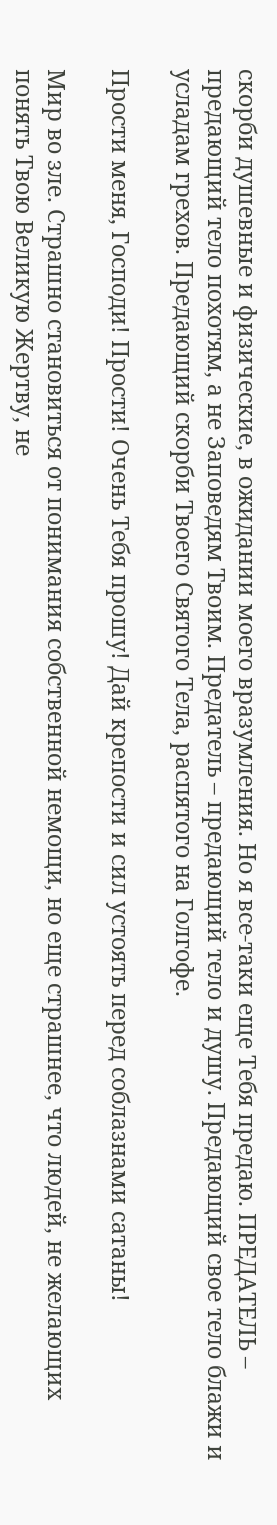скорби душевные и физические, в ожидании моего вразумления. Но я все-таки еще Тебя предаю. ПРЕДАТЕЛЬ – предающий тело похотям, а не Заповедям Твоим. Предатель – предающий тело и душу. Предающий свое тело блажи и усладам грехов. Предающий скорби Твоего Святого Тела, распятого на Голгофе.

Прости меня, Господи! Прости! Очень Тебя прошу! Дай крепости и сил устоять перед соблазнами сатаны!

Мир во зле. Страшно становиться от понимания собственной немощи, но еще страшнее, что людей, не желающих понять Твою Великую Жертву, не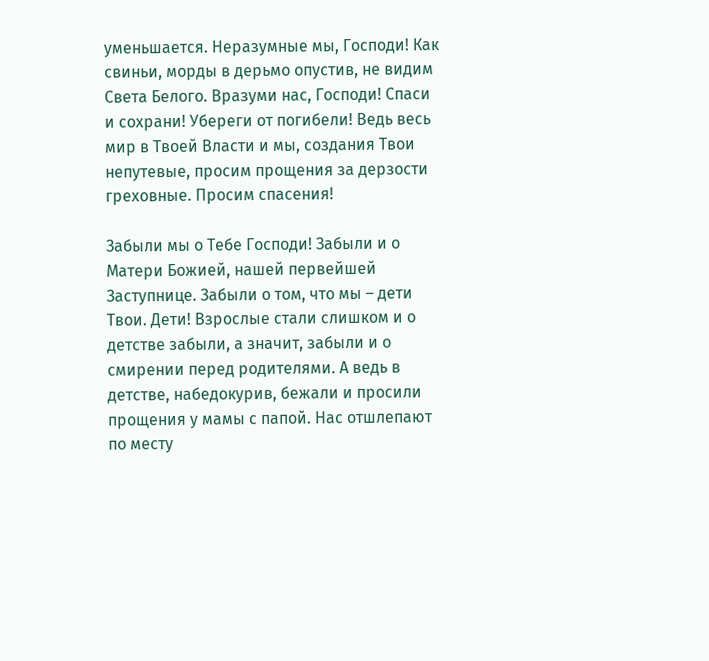уменьшается. Неразумные мы, Господи! Как свиньи, морды в дерьмо опустив, не видим Света Белого. Вразуми нас, Господи! Спаси и сохрани! Убереги от погибели! Ведь весь мир в Твоей Власти и мы, создания Твои непутевые, просим прощения за дерзости греховные. Просим спасения!

Забыли мы о Тебе Господи! Забыли и о Матери Божией, нашей первейшей Заступнице. Забыли о том, что мы – дети Твои. Дети! Взрослые стали слишком и о детстве забыли, а значит, забыли и о смирении перед родителями. А ведь в детстве, набедокурив, бежали и просили прощения у мамы с папой. Нас отшлепают по месту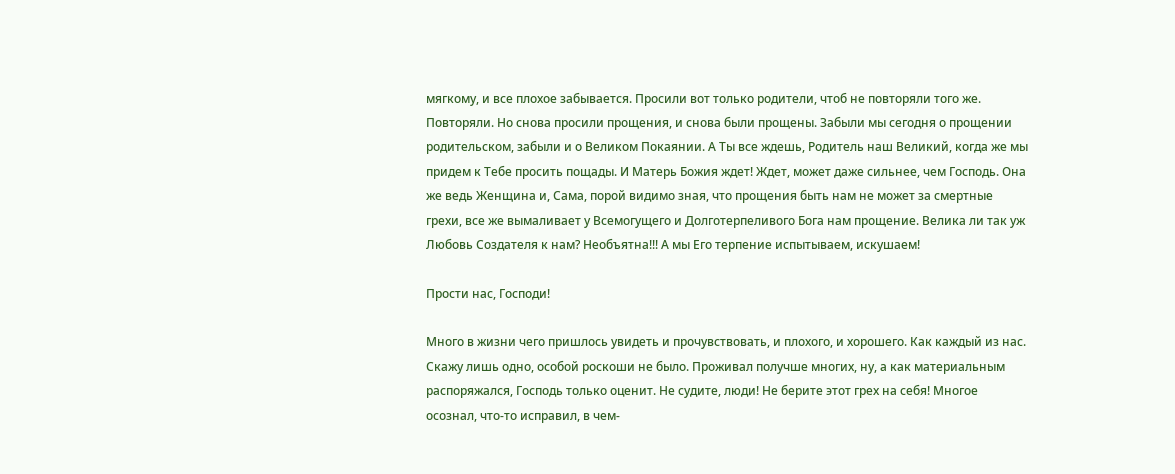мягкому, и все плохое забывается. Просили вот только родители, чтоб не повторяли того же. Повторяли. Но снова просили прощения, и снова были прощены. Забыли мы сегодня о прощении родительском, забыли и о Великом Покаянии. А Ты все ждешь, Родитель наш Великий, когда же мы придем к Тебе просить пощады. И Матерь Божия ждет! Ждет, может даже сильнее, чем Господь. Она же ведь Женщина и, Сама, порой видимо зная, что прощения быть нам не может за смертные грехи, все же вымаливает у Всемогущего и Долготерпеливого Бога нам прощение. Велика ли так уж Любовь Создателя к нам? Необъятна!!! А мы Его терпение испытываем, искушаем!

Прости нас, Господи!

Много в жизни чего пришлось увидеть и прочувствовать, и плохого, и хорошего. Как каждый из нас. Скажу лишь одно, особой роскоши не было. Проживал получше многих, ну, а как материальным распоряжался, Господь только оценит. Не судите, люди! Не берите этот грех на себя! Многое осознал, что-то исправил, в чем-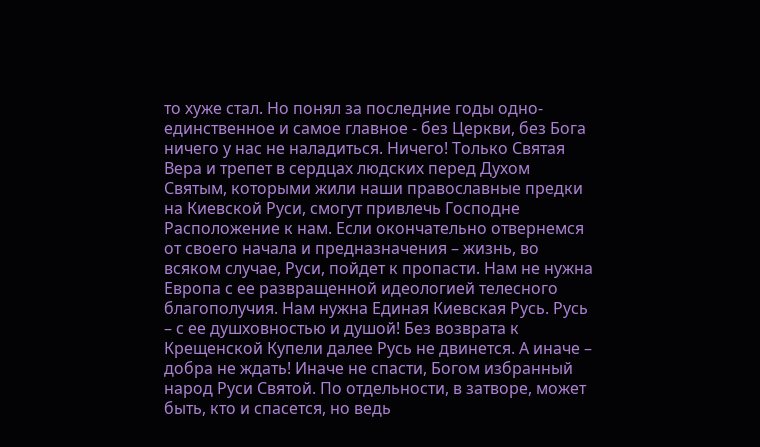то хуже стал. Но понял за последние годы одно-единственное и самое главное - без Церкви, без Бога ничего у нас не наладиться. Ничего! Только Святая Вера и трепет в сердцах людских перед Духом Святым, которыми жили наши православные предки на Киевской Руси, смогут привлечь Господне Расположение к нам. Если окончательно отвернемся от своего начала и предназначения – жизнь, во всяком случае, Руси, пойдет к пропасти. Нам не нужна Европа с ее развращенной идеологией телесного благополучия. Нам нужна Единая Киевская Русь. Русь – с ее душховностью и душой! Без возврата к Крещенской Купели далее Русь не двинется. А иначе – добра не ждать! Иначе не спасти, Богом избранный народ Руси Святой. По отдельности, в затворе, может быть, кто и спасется, но ведь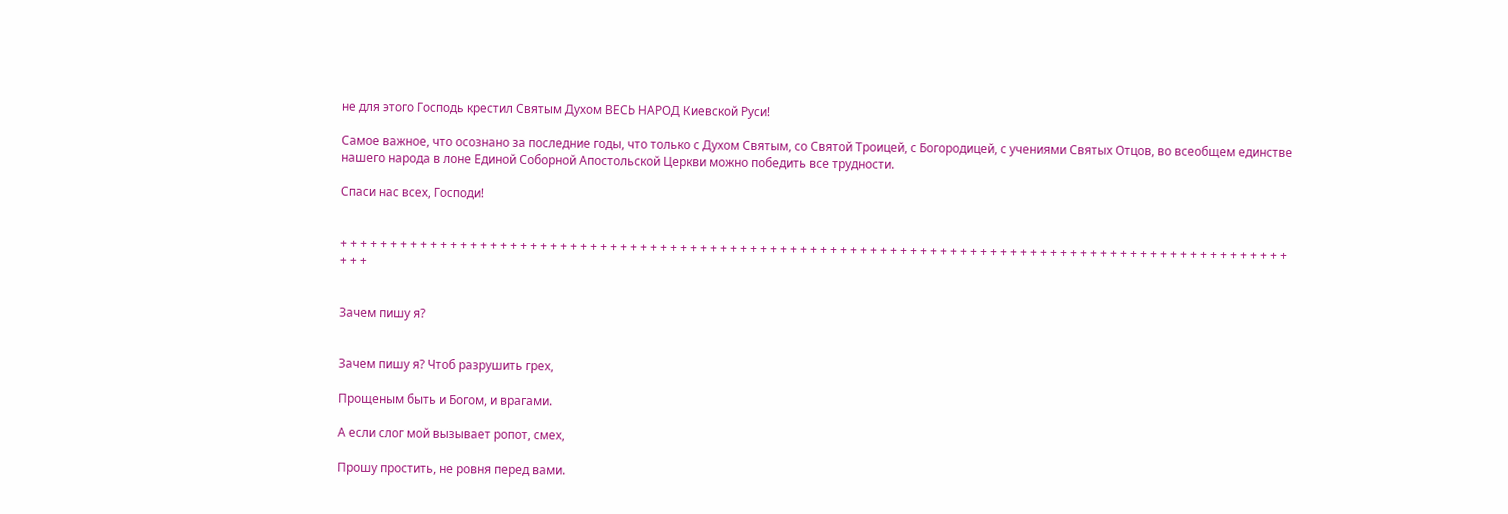не для этого Господь крестил Святым Духом ВЕСЬ НАРОД Киевской Руси!

Самое важное, что осознано за последние годы, что только с Духом Святым, со Святой Троицей, с Богородицей, с учениями Святых Отцов, во всеобщем единстве нашего народа в лоне Единой Соборной Апостольской Церкви можно победить все трудности.

Спаси нас всех, Господи!


+ + + + + + + + + + + + + + + + + + + + + + + + + + + + + + + + + + + + + + + + + + + + + + + + + + + + + + + + + + + + + + + + + + + + + + + + + + + + + + + + + + + + + + + + + + + + + + + + + +


Зачем пишу я?


Зачем пишу я? Чтоб разрушить грех,

Прощеным быть и Богом, и врагами.

А если слог мой вызывает ропот, смех,

Прошу простить, не ровня перед вами.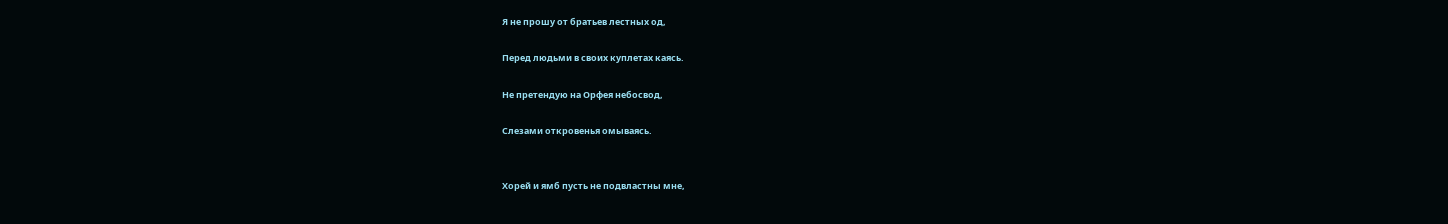Я не прошу от братьев лестных од,

Перед людьми в своих куплетах каясь.

Не претендую на Орфея небосвод,

Слезами откровенья омываясь.


Хорей и ямб пусть не подвластны мне,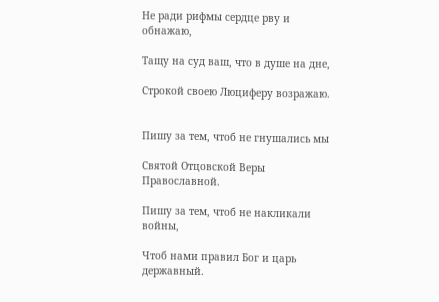Не ради рифмы сердце рву и обнажаю,

Тащу на суд ваш, что в душе на дне,

Строкой своею Люциферу возражаю.


Пишу за тем, чтоб не гнушались мы

Святой Отцовской Веры Православной.

Пишу за тем, чтоб не накликали войны,

Чтоб нами правил Бог и царь державный.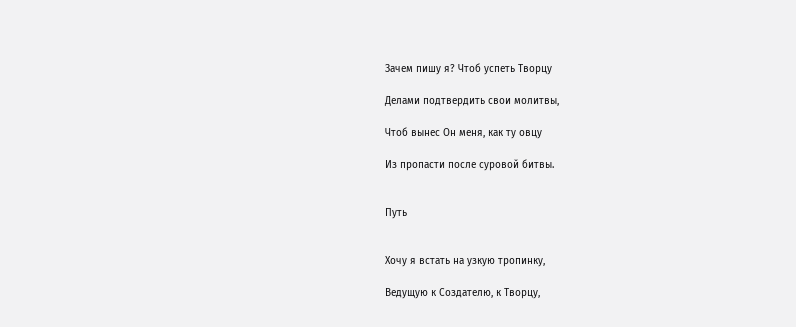Зачем пишу я? Чтоб успеть Творцу

Делами подтвердить свои молитвы,

Чтоб вынес Он меня, как ту овцу

Из пропасти после суровой битвы.


Путь


Хочу я встать на узкую тропинку,

Ведущую к Создателю, к Творцу,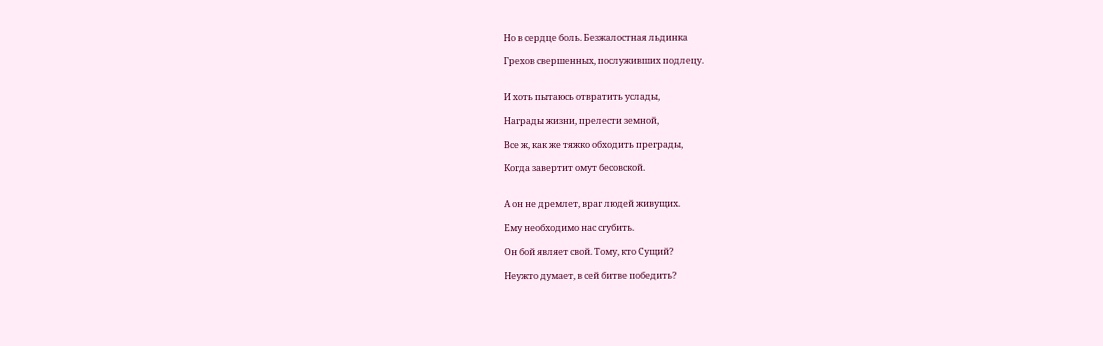Но в сердце боль. Безжалостная льдинка

Грехов свершенных, послуживших подлецу.


И хоть пытаюсь отвратить услады,

Награды жизни, прелести земной,

Все ж, как же тяжко обходить преграды,

Когда завертит омут бесовской.


А он не дремлет, враг людей живущих.

Ему необходимо нас сгубить.

Он бой являет свой. Тому, кто Сущий?

Неужто думает, в сей битве победить?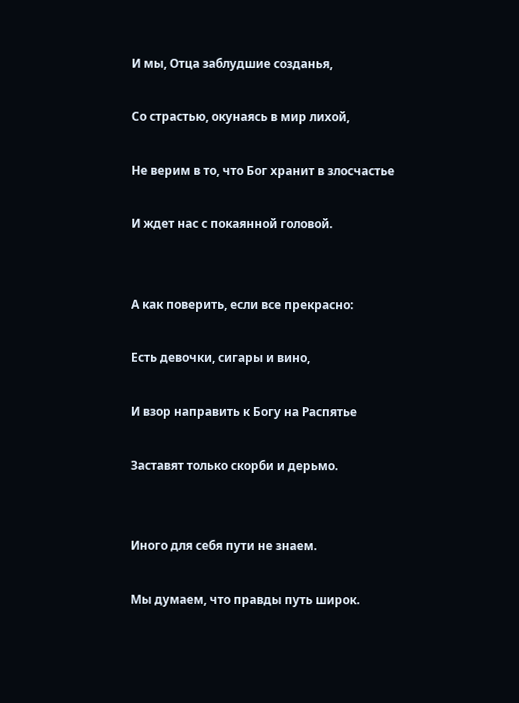И мы, Отца заблудшие созданья,

Со страстью, окунаясь в мир лихой,

Не верим в то, что Бог хранит в злосчастье

И ждет нас с покаянной головой.


А как поверить, если все прекрасно:

Есть девочки, сигары и вино,

И взор направить к Богу на Распятье

Заставят только скорби и дерьмо.


Иного для себя пути не знаем.

Мы думаем, что правды путь широк.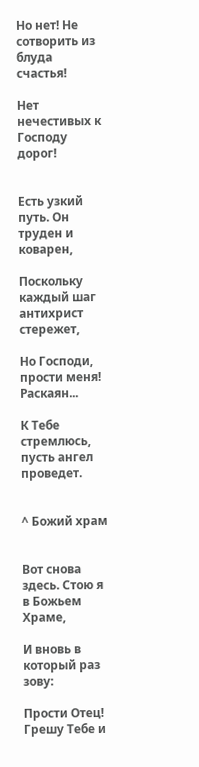Но нет! Не сотворить из блуда счастья!

Нет нечестивых к Господу дорог!


Есть узкий путь. Он труден и коварен,

Поскольку каждый шаг антихрист стережет,

Но Господи, прости меня! Раскаян...

К Тебе стремлюсь, пусть ангел проведет.


^ Божий храм


Вот снова здесь. Стою я в Божьем Храме,

И вновь в который раз зову:

Прости Отец! Грешу Тебе и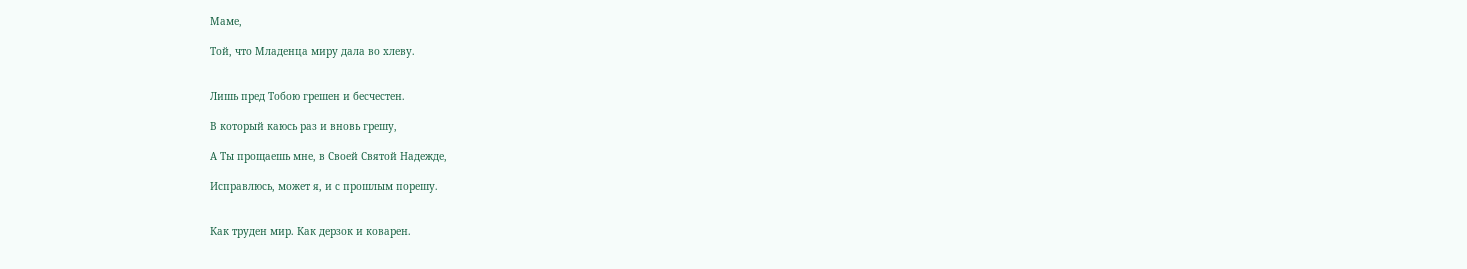Маме,

Той, что Младенца миру дала во хлеву.


Лишь пред Тобою грешен и бесчестен.

В который каюсь раз и вновь грешу,

А Ты прощаешь мне, в Своей Святой Надежде,

Исправлюсь, может я, и с прошлым порешу.


Как труден мир. Как дерзок и коварен.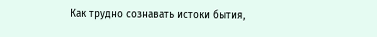Как трудно сознавать истоки бытия,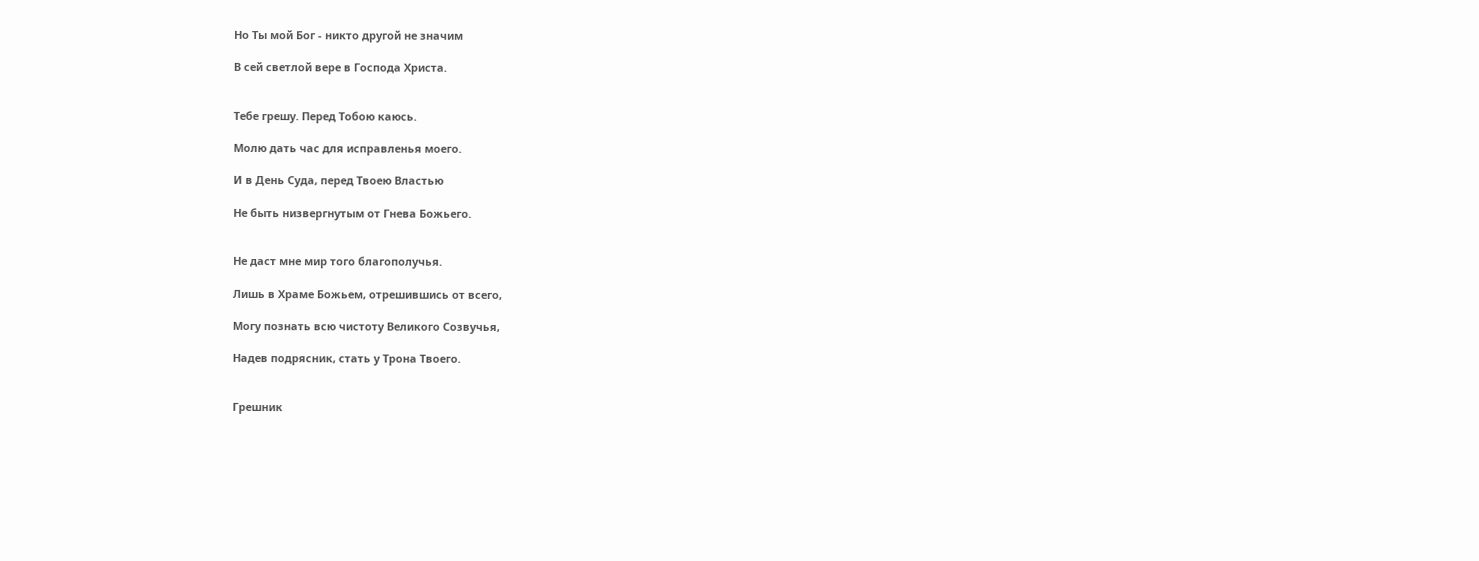Но Ты мой Бог - никто другой не значим

В сей светлой вере в Господа Христа.


Тебе грешу. Перед Тобою каюсь.

Молю дать час для исправленья моего.

И в День Суда, перед Твоею Властью

Не быть низвергнутым от Гнева Божьего.


Не даст мне мир того благополучья.

Лишь в Храме Божьем, отрешившись от всего,

Могу познать всю чистоту Великого Созвучья,

Надев подрясник, стать у Трона Твоего.


Грешник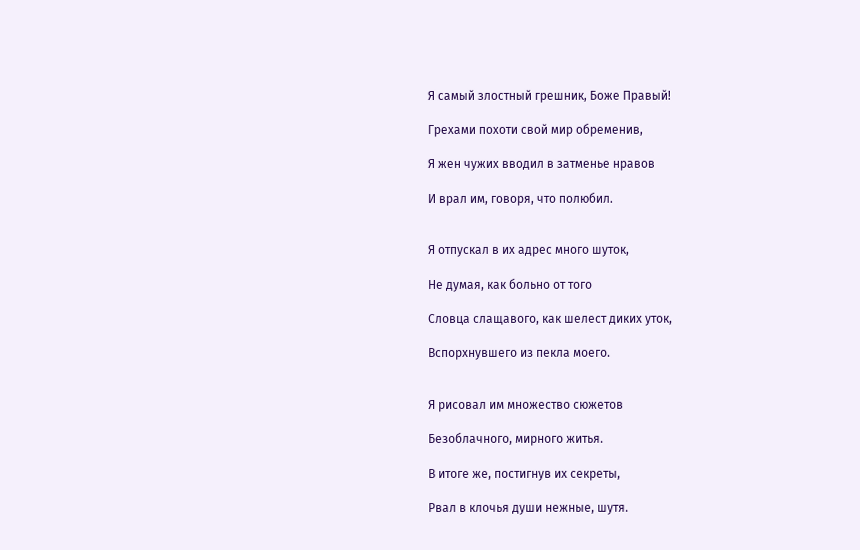Я самый злостный грешник, Боже Правый!

Грехами похоти свой мир обременив,

Я жен чужих вводил в затменье нравов

И врал им, говоря, что полюбил.


Я отпускал в их адрес много шуток,

Не думая, как больно от того

Словца слащавого, как шелест диких уток,

Вспорхнувшего из пекла моего.


Я рисовал им множество сюжетов

Безоблачного, мирного житья.

В итоге же, постигнув их секреты,

Рвал в клочья души нежные, шутя.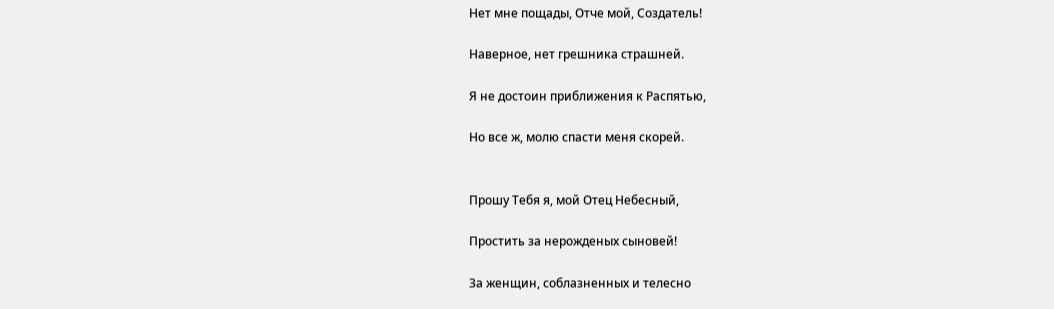Нет мне пощады, Отче мой, Создатель!

Наверное, нет грешника страшней.

Я не достоин приближения к Распятью,

Но все ж, молю спасти меня скорей.


Прошу Тебя я, мой Отец Небесный,

Простить за нерожденых сыновей!

За женщин, соблазненных и телесно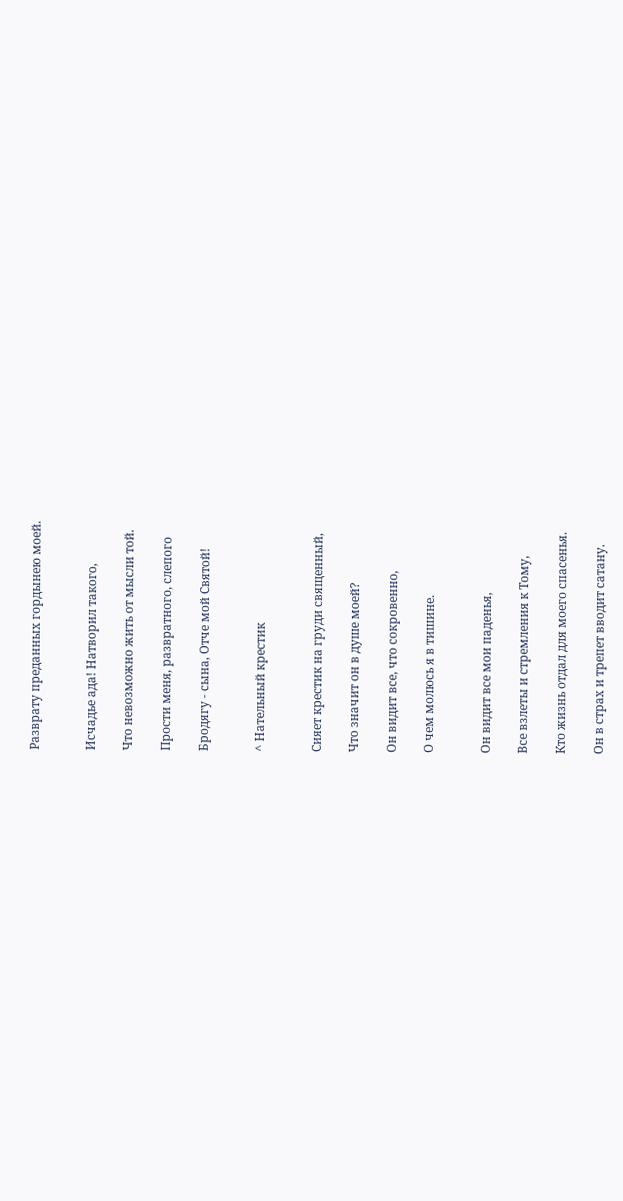Разврату преданных гордынею моей.


Исчадье ада! Натворил такого,

Что невозможно жить от мысли той.

Прости меня, развратного, слепого

Бродягу - сына, Отче мой Святой!


^ Нательный крестик


Сияет крестик на груди священный,

Что значит он в душе моей?

Он видит все, что сокровенно,

О чем молюсь я в тишине.


Он видит все мои паденья,

Все взлеты и стремления к Тому,

Кто жизнь отдал для моего спасенья.

Он в страх и трепет вводит сатану.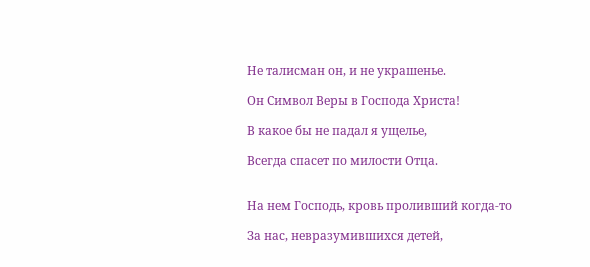Не талисман он, и не украшенье.

Он Символ Веры в Господа Христа!

В какое бы не падал я ущелье,

Всегда спасет по милости Отца.


На нем Господь, кровь проливший когда-то

За нас, невразумившихся детей,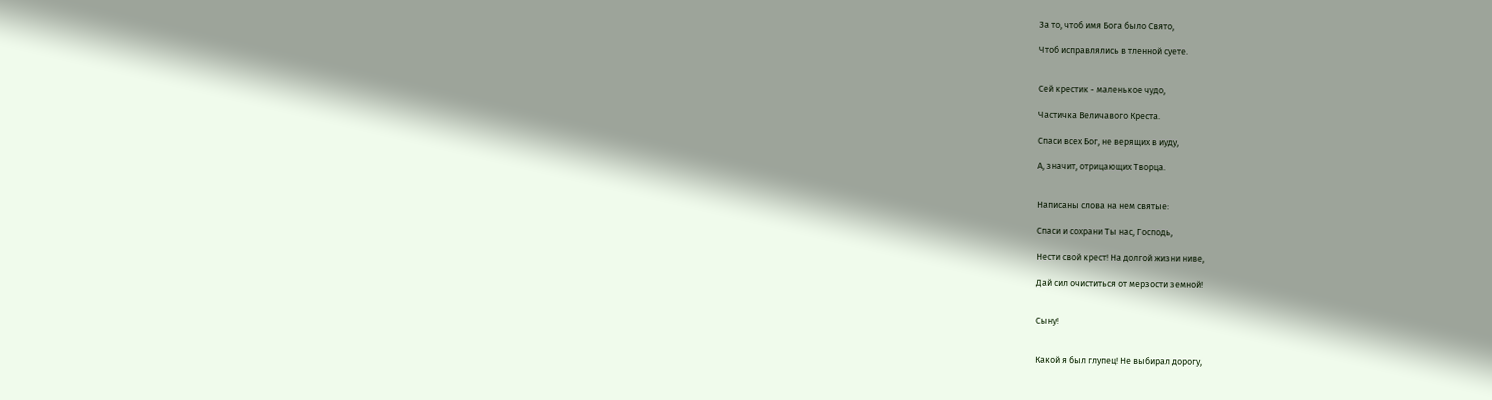За то, чтоб имя Бога было Свято,

Чтоб исправлялись в тленной суете.


Сей крестик - маленькое чудо,

Частичка Величавого Креста.

Спаси всех Бог, не верящих в иуду,

А, значит, отрицающих Творца.


Написаны слова на нем святые:

Спаси и сохрани Ты нас, Господь,

Нести свой крест! На долгой жизни ниве,

Дай сил очиститься от мерзости земной!


Сыну!


Какой я был глупец! Не выбирал дорогу,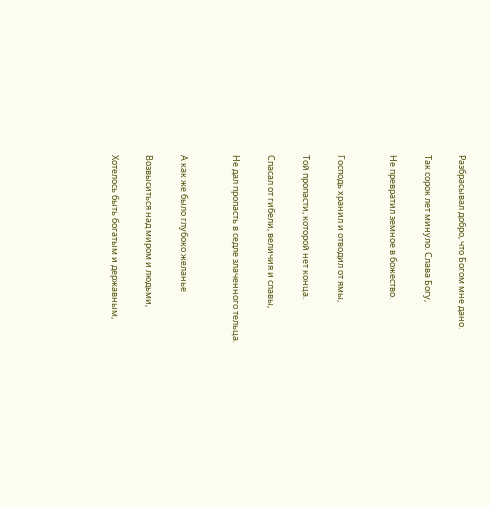Разбрасывал добро, что Богом мне дано.

Так сорок лет минуло. Слава Богу,

Не превратил земное в божество.


Господь хранил и отводил от ямы,

Той пропасти, которой нет конца.

Спасал от гибели, величия и славы,

Не дал пропасть в седле злаченного тельца.


А как же было глубоко желанье

Возвыситься над миром и людьми,

Хотелось быть богатым и державным,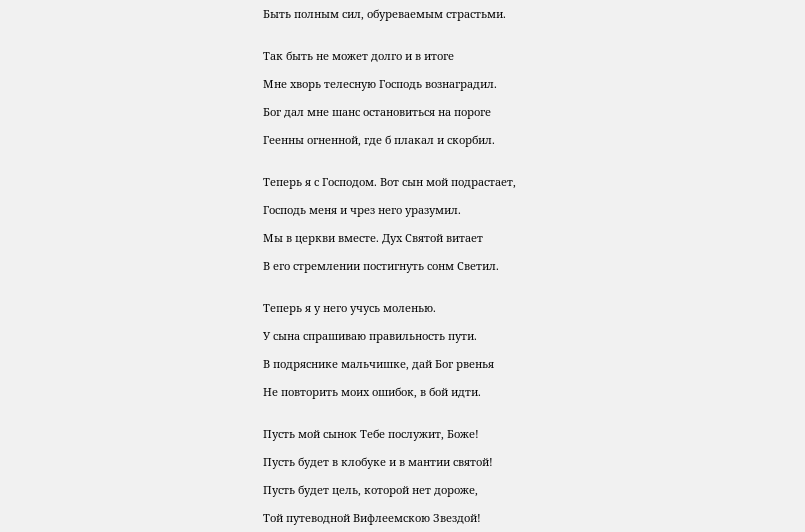Быть полным сил, обуреваемым страстьми.


Так быть не может долго и в итоге

Мне хворь телесную Господь вознаградил.

Бог дал мне шанс остановиться на пороге

Геенны огненной, где б плакал и скорбил.


Теперь я с Господом. Вот сын мой подрастает,

Господь меня и чрез него уразумил.

Мы в церкви вместе. Дух Святой витает

В его стремлении постигнуть сонм Светил.


Теперь я у него учусь моленью.

У сына спрашиваю правильность пути.

В подряснике мальчишке, дай Бог рвенья

Не повторить моих ошибок, в бой идти.


Пусть мой сынок Тебе послужит, Боже!

Пусть будет в клобуке и в мантии святой!

Пусть будет цель, которой нет дороже,

Той путеводной Вифлеемскою Звездой!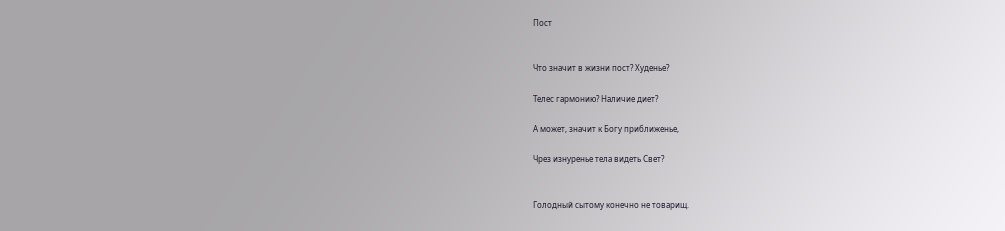Пост


Что значит в жизни пост? Худенье?

Телес гармонию? Наличие диет?

А может, значит к Богу приближенье,

Чрез изнуренье тела видеть Свет?


Голодный сытому конечно не товарищ.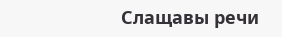Слащавы речи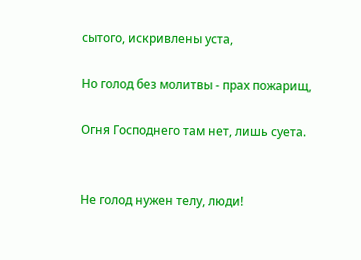сытого, искривлены уста,

Но голод без молитвы - прах пожарищ,

Огня Господнего там нет, лишь суета.


Не голод нужен телу, люди!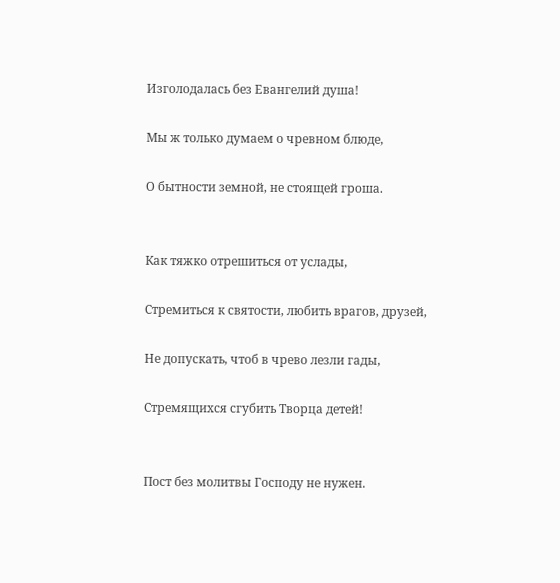Изголодалась без Евангелий душа!

Мы ж только думаем о чревном блюде,

О бытности земной, не стоящей гроша.


Как тяжко отрешиться от услады,

Стремиться к святости, любить врагов, друзей,

Не допускать, чтоб в чрево лезли гады,

Стремящихся сгубить Творца детей!


Пост без молитвы Господу не нужен.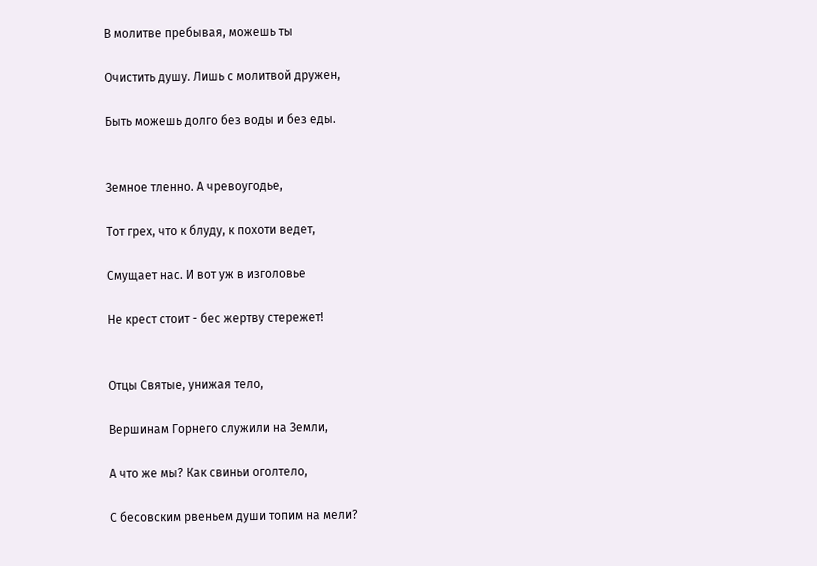В молитве пребывая, можешь ты

Очистить душу. Лишь с молитвой дружен,

Быть можешь долго без воды и без еды.


Земное тленно. А чревоугодье,

Тот грех, что к блуду, к похоти ведет,

Смущает нас. И вот уж в изголовье

Не крест стоит - бес жертву стережет!


Отцы Святые, унижая тело,

Вершинам Горнего служили на Земли,

А что же мы? Как свиньи оголтело,

С бесовским рвеньем души топим на мели?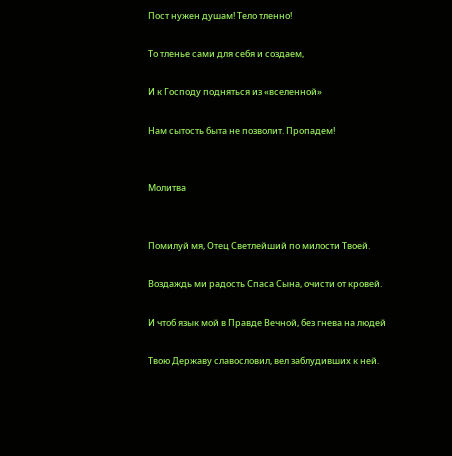Пост нужен душам! Тело тленно!

То тленье сами для себя и создаем,

И к Господу подняться из «вселенной»

Нам сытость быта не позволит. Пропадем!


Молитва


Помилуй мя, Отец Светлейший по милости Твоей.

Воздаждь ми радость Спаса Сына, очисти от кровей.

И чтоб язык мой в Правде Вечной, без гнева на людей

Твою Державу славословил, вел заблудивших к ней.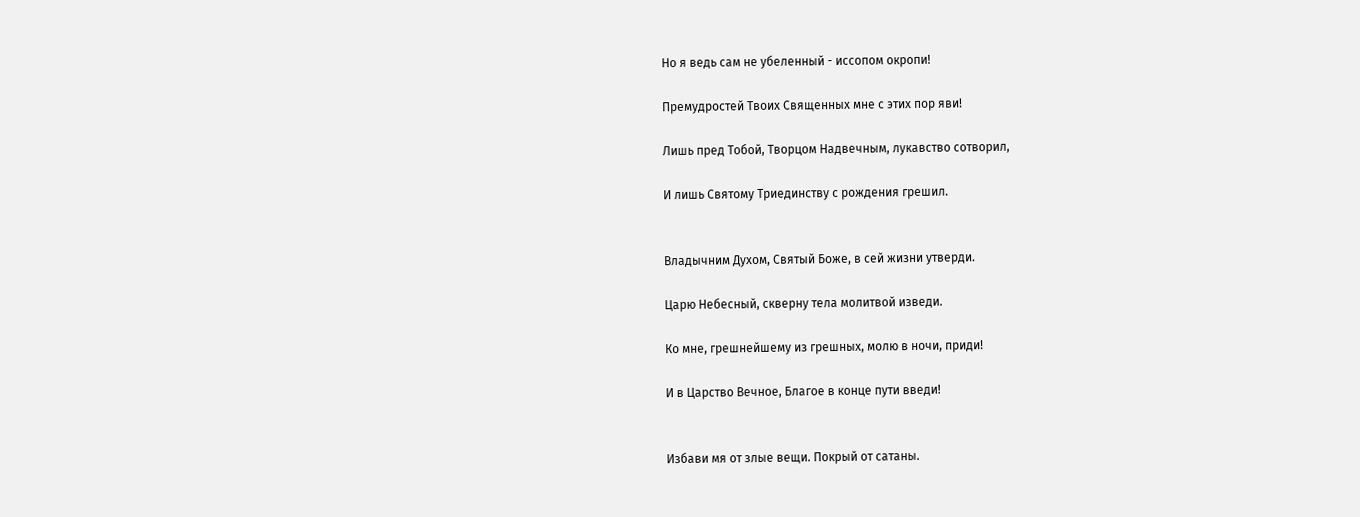Но я ведь сам не убеленный - иссопом окропи!

Премудростей Твоих Священных мне с этих пор яви!

Лишь пред Тобой, Творцом Надвечным, лукавство сотворил,

И лишь Святому Триединству с рождения грешил.


Владычним Духом, Святый Боже, в сей жизни утверди.

Царю Небесный, скверну тела молитвой изведи.

Ко мне, грешнейшему из грешных, молю в ночи, приди!

И в Царство Вечное, Благое в конце пути введи!


Избави мя от злые вещи. Покрый от сатаны.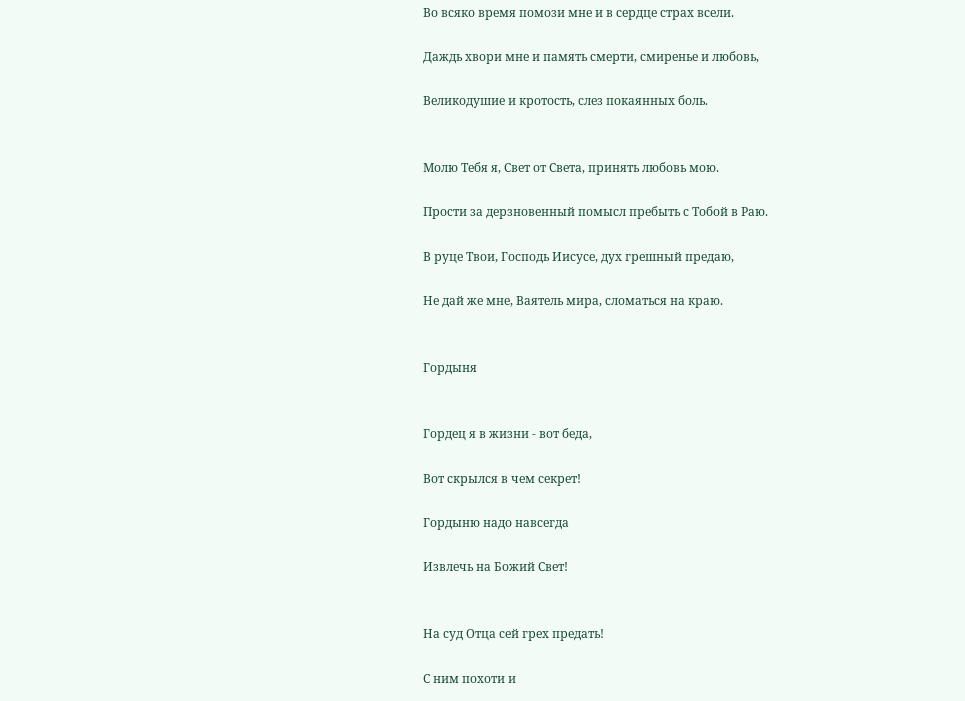Во всяко время помози мне и в сердце страх всели.

Даждь хвори мне и память смерти, смиренье и любовь,

Великодушие и кротость, слез покаянных боль.


Молю Тебя я, Свет от Света, принять любовь мою.

Прости за дерзновенный помысл пребыть с Тобой в Раю.

В руце Твои, Господь Иисусе, дух грешный предаю,

Не дай же мне, Ваятель мира, сломаться на краю.


Гордыня


Гордец я в жизни - вот беда,

Вот скрылся в чем секрет!

Гордыню надо навсегда

Извлечь на Божий Свет!


На суд Отца сей грех предать!

С ним похоти и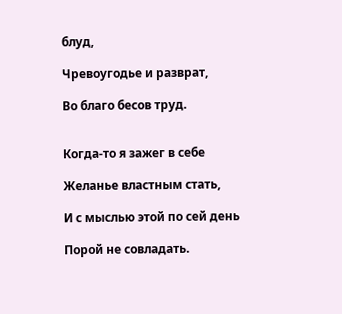блуд,

Чревоугодье и разврат,

Во благо бесов труд.


Когда-то я зажег в себе

Желанье властным стать,

И с мыслью этой по сей день

Порой не совладать.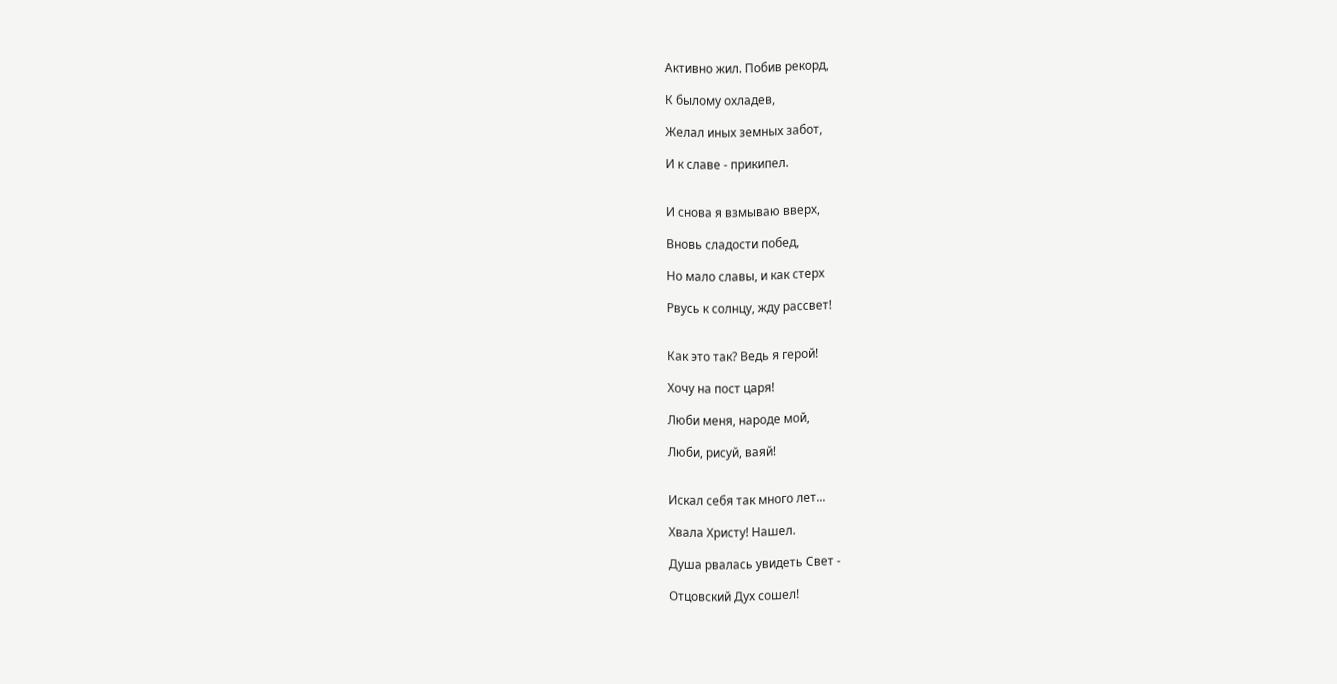Активно жил. Побив рекорд,

К былому охладев,

Желал иных земных забот,

И к славе - прикипел.


И снова я взмываю вверх,

Вновь сладости побед,

Но мало славы, и как стерх

Рвусь к солнцу, жду рассвет!


Как это так? Ведь я герой!

Хочу на пост царя!

Люби меня, народе мой,

Люби, рисуй, ваяй!


Искал себя так много лет...

Хвала Христу! Нашел.

Душа рвалась увидеть Свет -

Отцовский Дух сошел!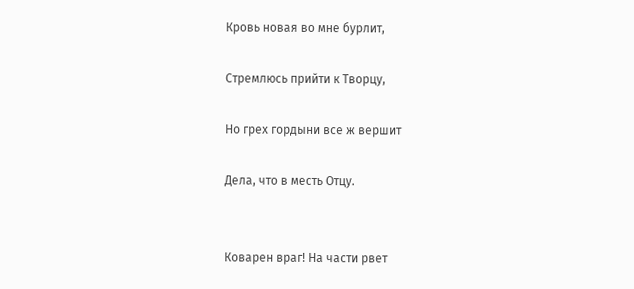Кровь новая во мне бурлит,

Стремлюсь прийти к Творцу,

Но грех гордыни все ж вершит

Дела, что в месть Отцу.


Коварен враг! На части рвет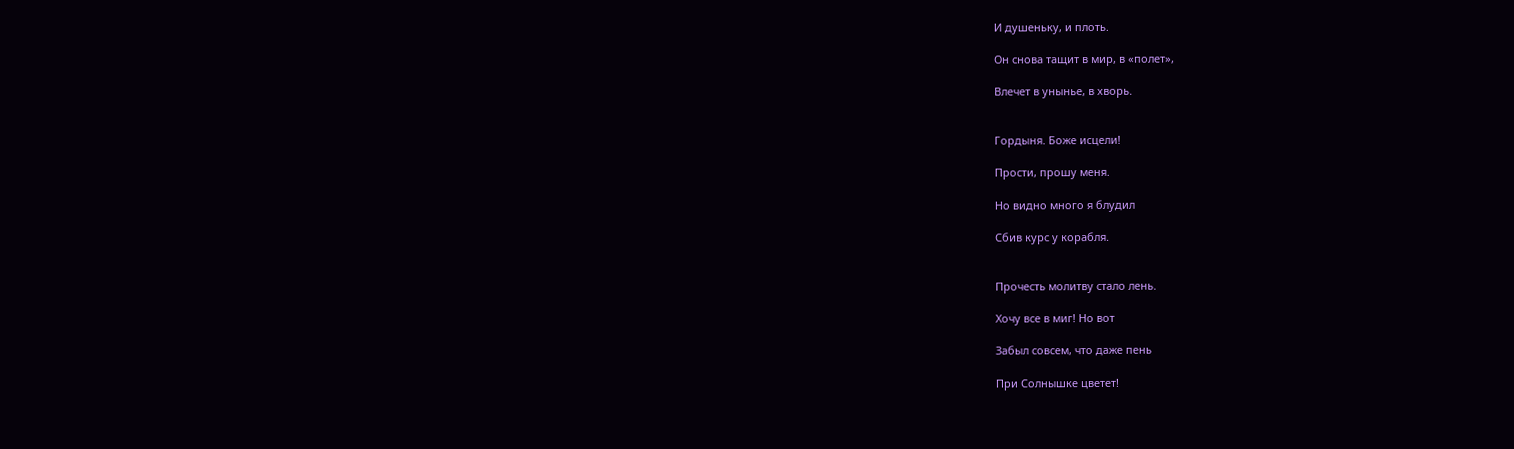И душеньку, и плоть.

Он снова тащит в мир, в «полет»,

Влечет в унынье, в хворь.


Гордыня. Боже исцели!

Прости, прошу меня.

Но видно много я блудил

Сбив курс у корабля.


Прочесть молитву стало лень.

Хочу все в миг! Но вот

Забыл совсем, что даже пень

При Солнышке цветет!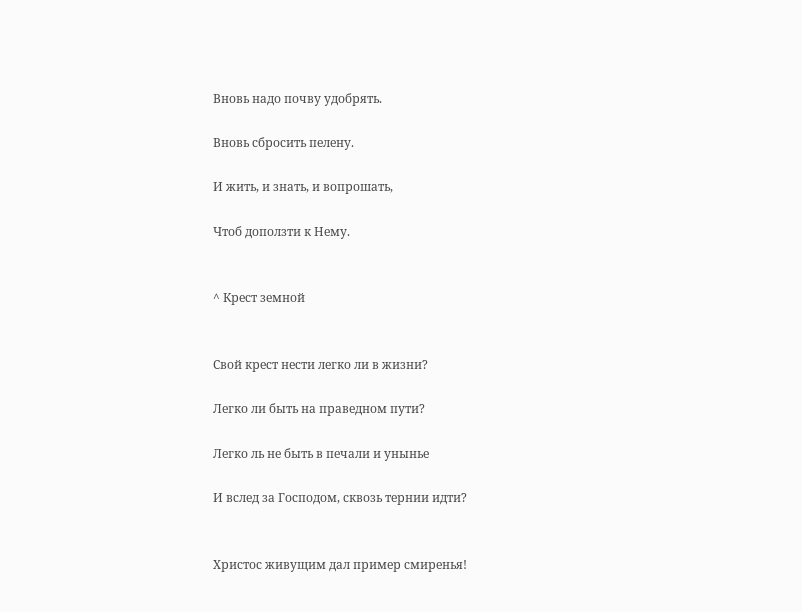Вновь надо почву удобрять.

Вновь сбросить пелену.

И жить, и знать, и вопрошать,

Чтоб доползти к Нему.


^ Крест земной


Свой крест нести легко ли в жизни?

Легко ли быть на праведном пути?

Легко ль не быть в печали и унынье

И вслед за Господом, сквозь тернии идти?


Христос живущим дал пример смиренья!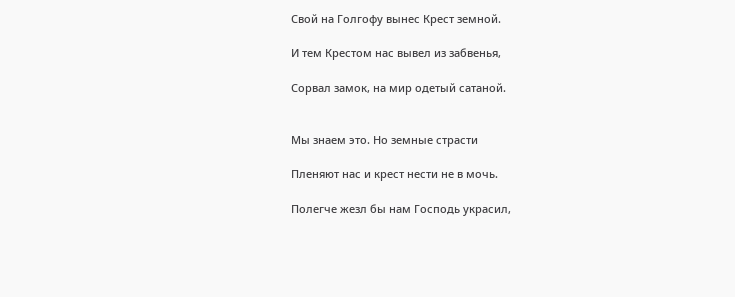Свой на Голгофу вынес Крест земной.

И тем Крестом нас вывел из забвенья,

Сорвал замок, на мир одетый сатаной.


Мы знаем это. Но земные страсти

Пленяют нас и крест нести не в мочь.

Полегче жезл бы нам Господь украсил,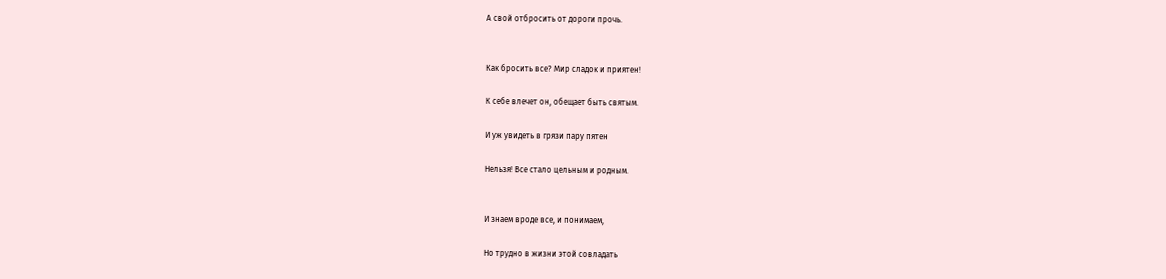А свой отбросить от дороги прочь.


Как бросить все? Мир сладок и приятен!

К себе влечет он, обещает быть святым.

И уж увидеть в грязи пару пятен

Нельзя! Все стало цельным и родным.


И знаем вроде все, и понимаем,

Но трудно в жизни этой совладать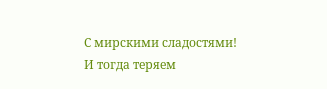С мирскими сладостями! И тогда теряем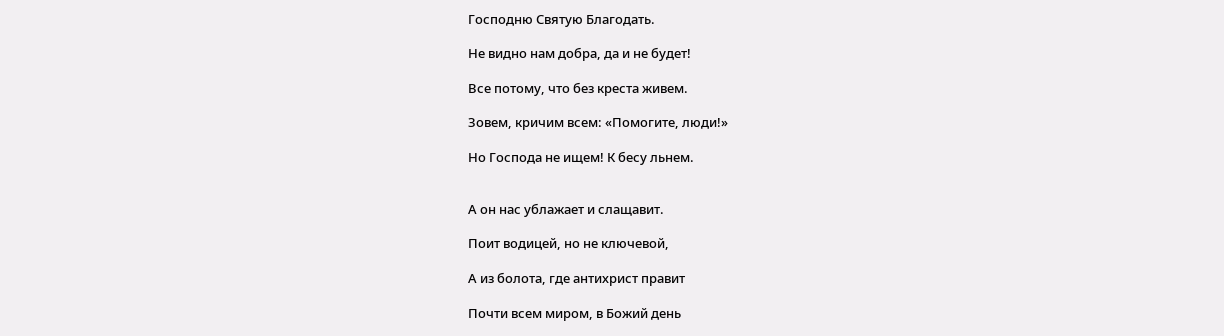Господню Святую Благодать.

Не видно нам добра, да и не будет!

Все потому, что без креста живем.

Зовем, кричим всем: «Помогите, люди!»

Но Господа не ищем! К бесу льнем.


А он нас ублажает и слащавит.

Поит водицей, но не ключевой,

А из болота, где антихрист правит

Почти всем миром, в Божий день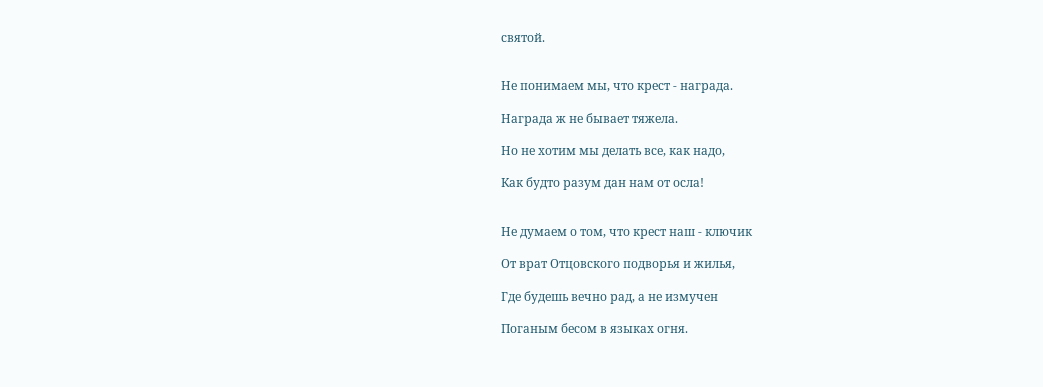святой.


Не понимаем мы, что крест - награда.

Награда ж не бывает тяжела.

Но не хотим мы делать все, как надо,

Как будто разум дан нам от осла!


Не думаем о том, что крест наш - ключик

От врат Отцовского подворья и жилья,

Где будешь вечно рад, а не измучен

Поганым бесом в языках огня.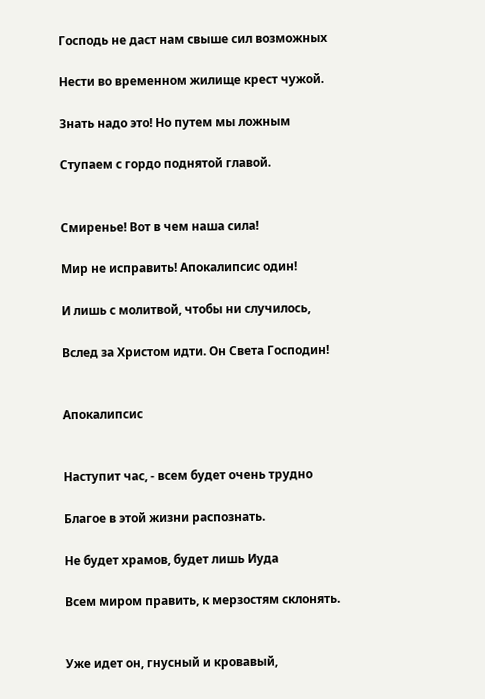Господь не даст нам свыше сил возможных

Нести во временном жилище крест чужой.

Знать надо это! Но путем мы ложным

Ступаем с гордо поднятой главой.


Смиренье! Вот в чем наша сила!

Мир не исправить! Апокалипсис один!

И лишь с молитвой, чтобы ни случилось,

Вслед за Христом идти. Он Света Господин!


Апокалипсис


Наступит час, - всем будет очень трудно

Благое в этой жизни распознать.

Не будет храмов, будет лишь Иуда

Всем миром править, к мерзостям склонять.


Уже идет он, гнусный и кровавый,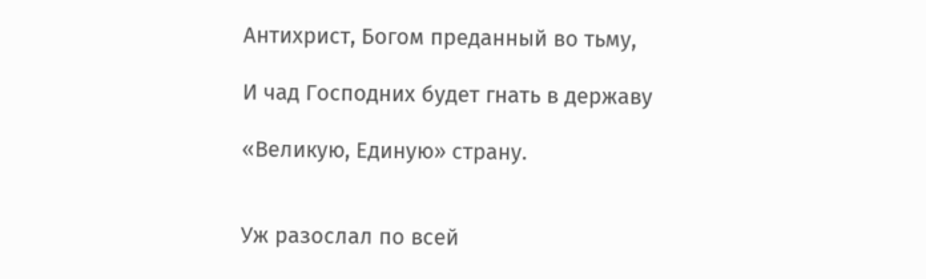Антихрист, Богом преданный во тьму,

И чад Господних будет гнать в державу

«Великую, Единую» страну.


Уж разослал по всей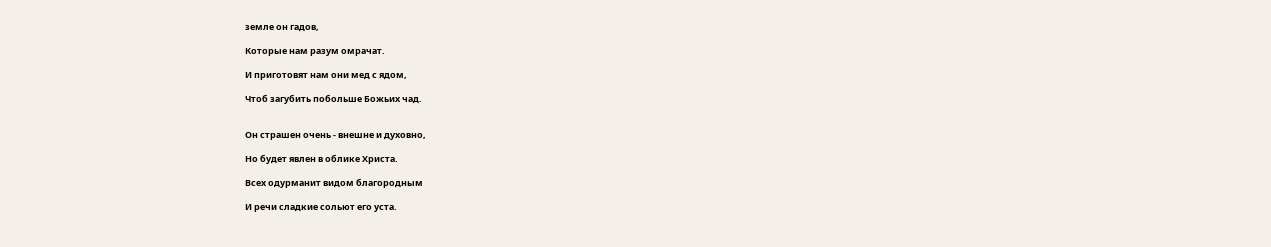земле он гадов,

Которые нам разум омрачат.

И приготовят нам они мед с ядом,

Чтоб загубить побольше Божьих чад.


Он страшен очень - внешне и духовно,

Но будет явлен в облике Христа.

Всех одурманит видом благородным

И речи сладкие сольют его уста.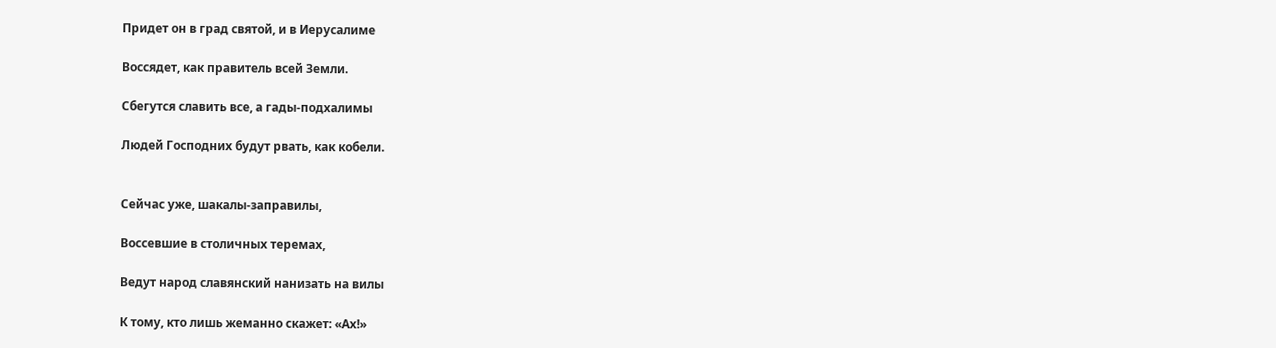Придет он в град святой, и в Иерусалиме

Воссядет, как правитель всей Земли.

Сбегутся славить все, а гады-подхалимы

Людей Господних будут рвать, как кобели.


Сейчас уже, шакалы-заправилы,

Воссевшие в столичных теремах,

Ведут народ славянский нанизать на вилы

К тому, кто лишь жеманно скажет: «Ах!»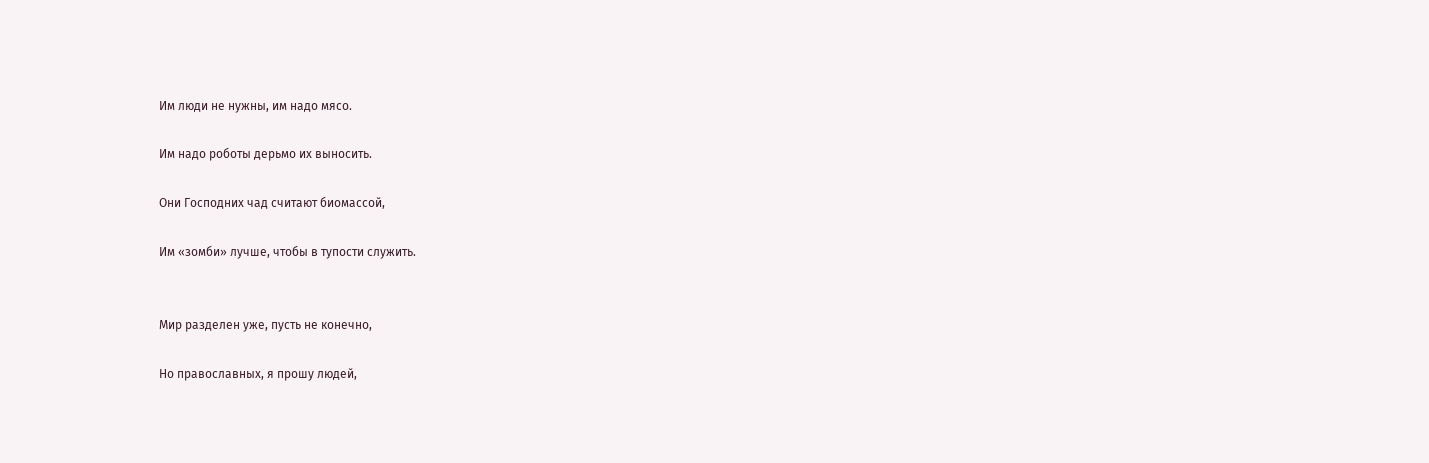Им люди не нужны, им надо мясо.

Им надо роботы дерьмо их выносить.

Они Господних чад считают биомассой,

Им «зомби» лучше, чтобы в тупости служить.


Мир разделен уже, пусть не конечно,

Но православных, я прошу людей,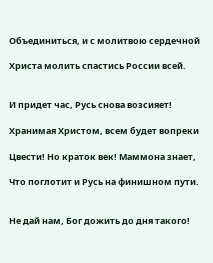Объединиться, и с молитвою сердечной

Христа молить спастись России всей.


И придет час, Русь снова возсияет!

Хранимая Христом, всем будет вопреки

Цвести! Но краток век! Маммона знает,

Что поглотит и Русь на финишном пути.


Не дай нам, Бог дожить до дня такого!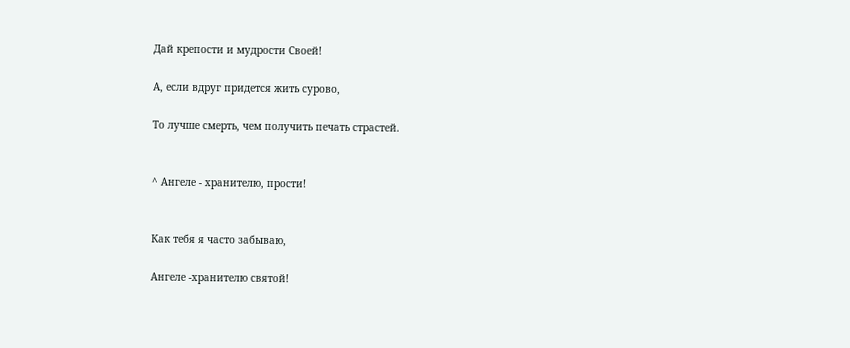Дай крепости и мудрости Своей!

А, если вдруг придется жить сурово,

То лучше смерть, чем получить печать страстей.


^ Ангеле - хранителю, прости!


Как тебя я часто забываю,

Ангеле -хранителю святой!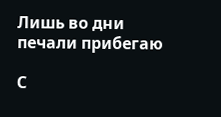Лишь во дни печали прибегаю

С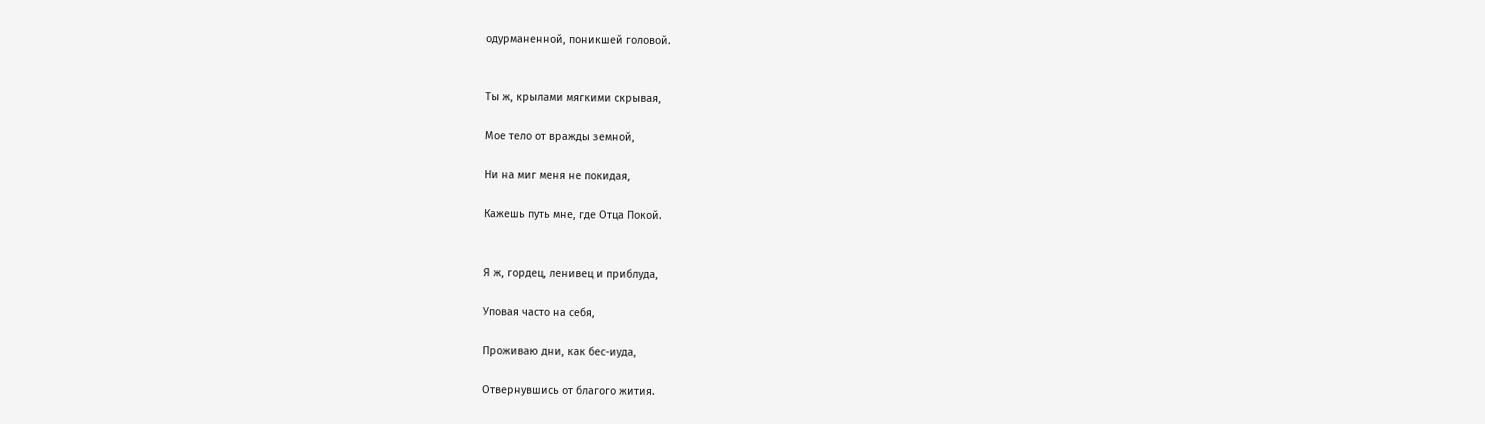одурманенной, поникшей головой.


Ты ж, крылами мягкими скрывая,

Мое тело от вражды земной,

Ни на миг меня не покидая,

Кажешь путь мне, где Отца Покой.


Я ж, гордец, ленивец и приблуда,

Уповая часто на себя,

Проживаю дни, как бес-иуда,

Отвернувшись от благого жития.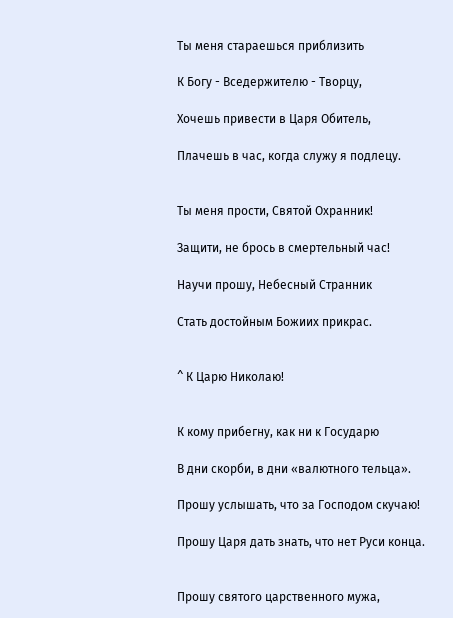Ты меня стараешься приблизить

К Богу - Вседержителю - Творцу,

Хочешь привести в Царя Обитель,

Плачешь в час, когда служу я подлецу.


Ты меня прости, Святой Охранник!

Защити, не брось в смертельный час!

Научи прошу, Небесный Странник

Стать достойным Божиих прикрас.


^ К Царю Николаю!


К кому прибегну, как ни к Государю

В дни скорби, в дни «валютного тельца».

Прошу услышать, что за Господом скучаю!

Прошу Царя дать знать, что нет Руси конца.


Прошу святого царственного мужа,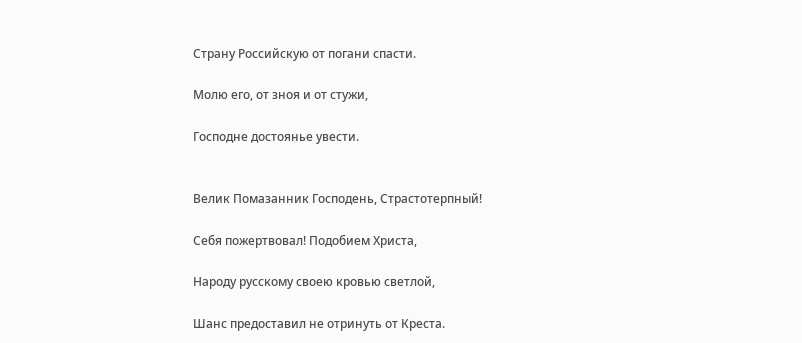Страну Российскую от погани спасти.

Молю его, от зноя и от стужи,

Господне достоянье увести.


Велик Помазанник Господень, Страстотерпный!

Себя пожертвовал! Подобием Христа,

Народу русскому своею кровью светлой,

Шанс предоставил не отринуть от Креста.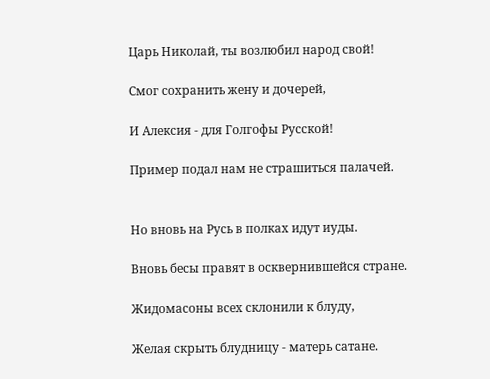Царь Николай, ты возлюбил народ свой!

Смог сохранить жену и дочерей,

И Алексия - для Голгофы Русской!

Пример подал нам не страшиться палачей.


Но вновь на Русь в полках идут иуды.

Вновь бесы правят в осквернившейся стране.

Жидомасоны всех склонили к блуду,

Желая скрыть блудницу - матерь сатане.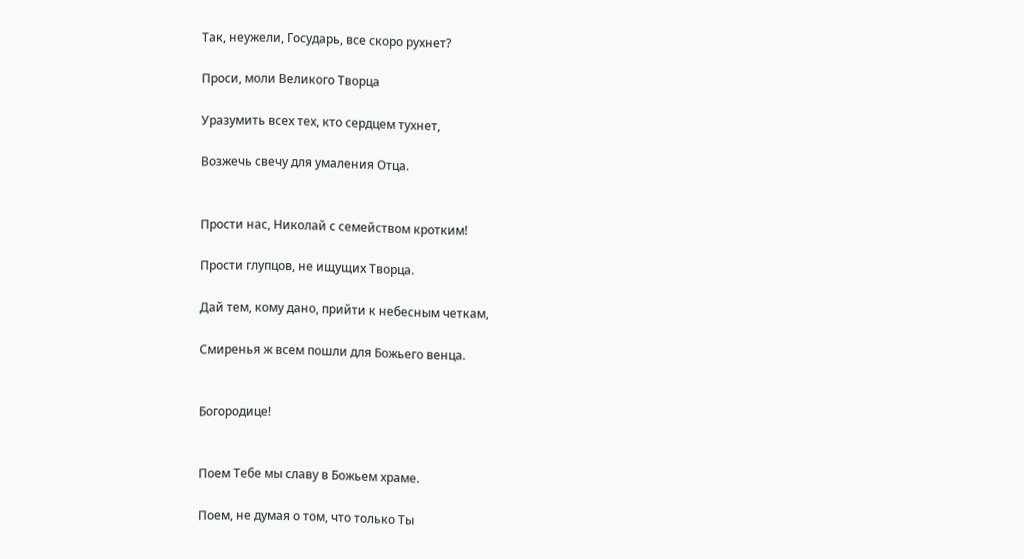Так, неужели, Государь, все скоро рухнет?

Проси, моли Великого Творца

Уразумить всех тех, кто сердцем тухнет,

Возжечь свечу для умаления Отца.


Прости нас, Николай с семейством кротким!

Прости глупцов, не ищущих Творца.

Дай тем, кому дано, прийти к небесным четкам,

Смиренья ж всем пошли для Божьего венца.


Богородице!


Поем Тебе мы славу в Божьем храме.

Поем, не думая о том, что только Ты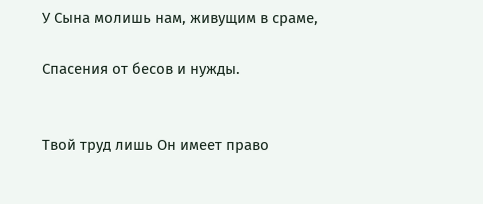У Сына молишь нам, живущим в сраме,

Спасения от бесов и нужды.


Твой труд лишь Он имеет право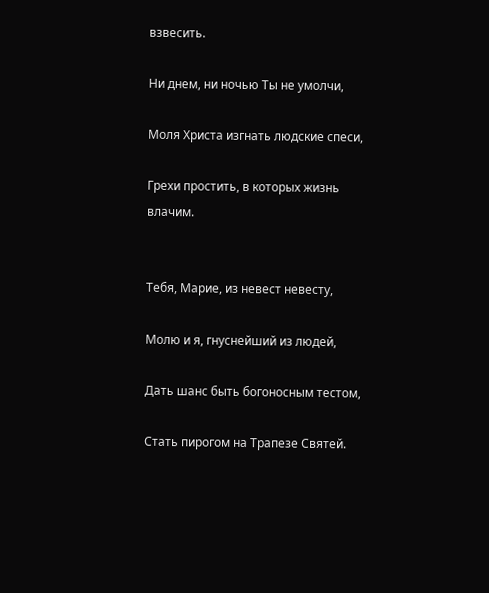взвесить.

Ни днем, ни ночью Ты не умолчи,

Моля Христа изгнать людские спеси,

Грехи простить, в которых жизнь влачим.


Тебя, Марие, из невест невесту,

Молю и я, гнуснейший из людей,

Дать шанс быть богоносным тестом,

Стать пирогом на Трапезе Святей.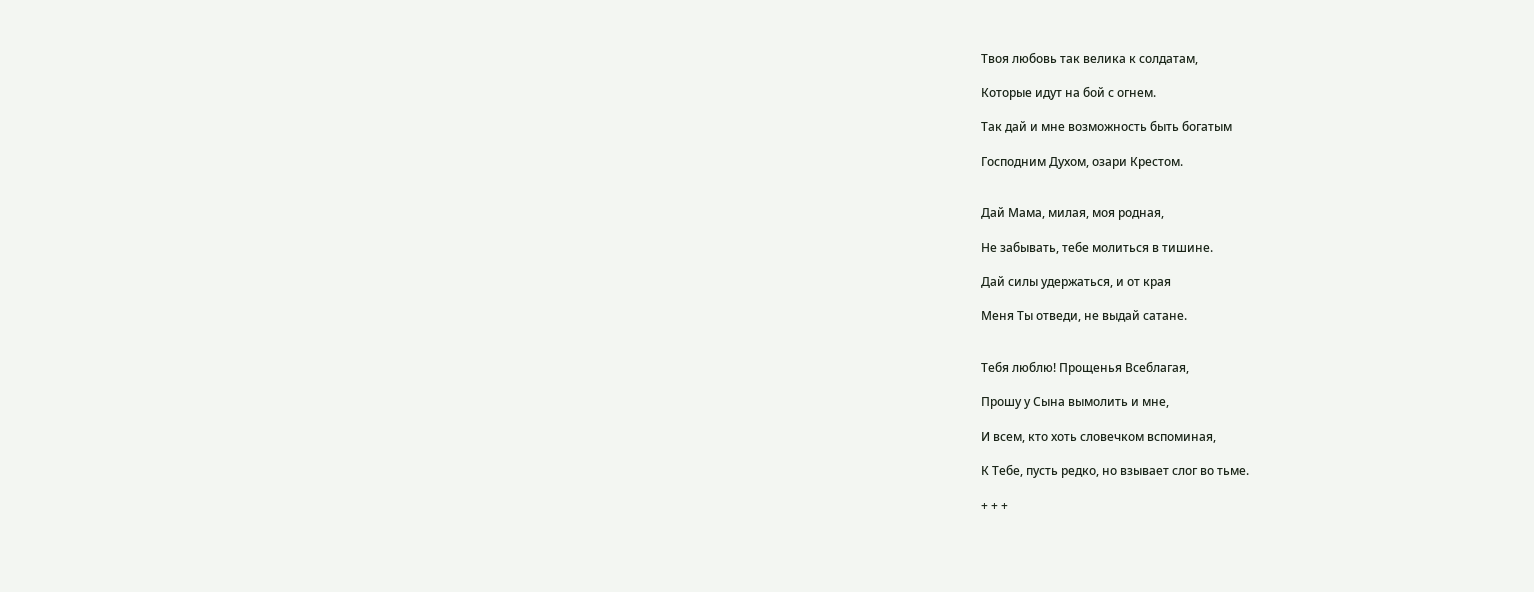Твоя любовь так велика к солдатам,

Которые идут на бой с огнем.

Так дай и мне возможность быть богатым

Господним Духом, озари Крестом.


Дай Мама, милая, моя родная,

Не забывать, тебе молиться в тишине.

Дай силы удержаться, и от края

Меня Ты отведи, не выдай сатане.


Тебя люблю! Прощенья Всеблагая,

Прошу у Сына вымолить и мне,

И всем, кто хоть словечком вспоминая,

К Тебе, пусть редко, но взывает слог во тьме.

+ + +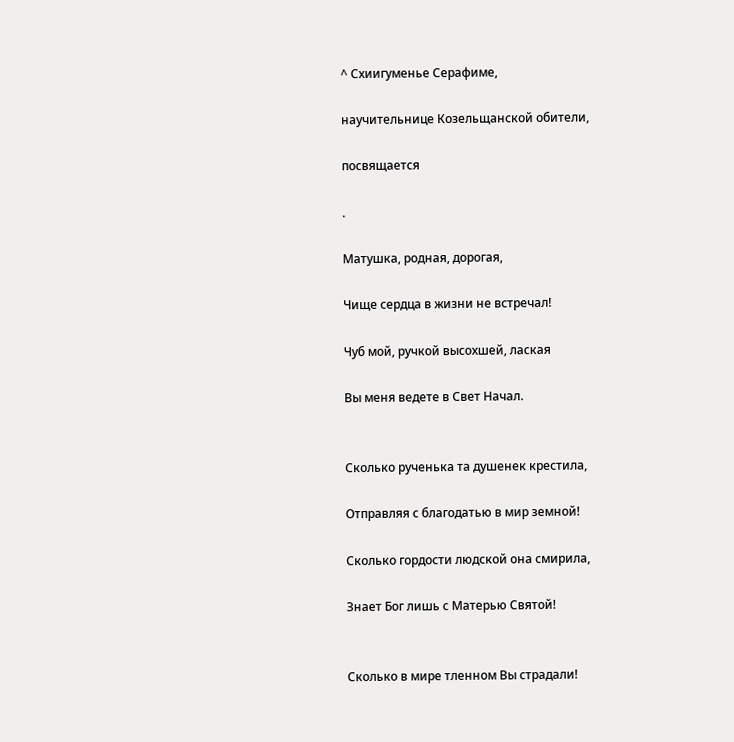^ Схиигуменье Серафиме,

научительнице Козельщанской обители,

посвящается

.

Матушка, родная, дорогая,

Чище сердца в жизни не встречал!

Чуб мой, ручкой высохшей, лаская

Вы меня ведете в Свет Начал.


Сколько рученька та душенек крестила,

Отправляя с благодатью в мир земной!

Сколько гордости людской она смирила,

Знает Бог лишь с Матерью Святой!


Сколько в мире тленном Вы страдали!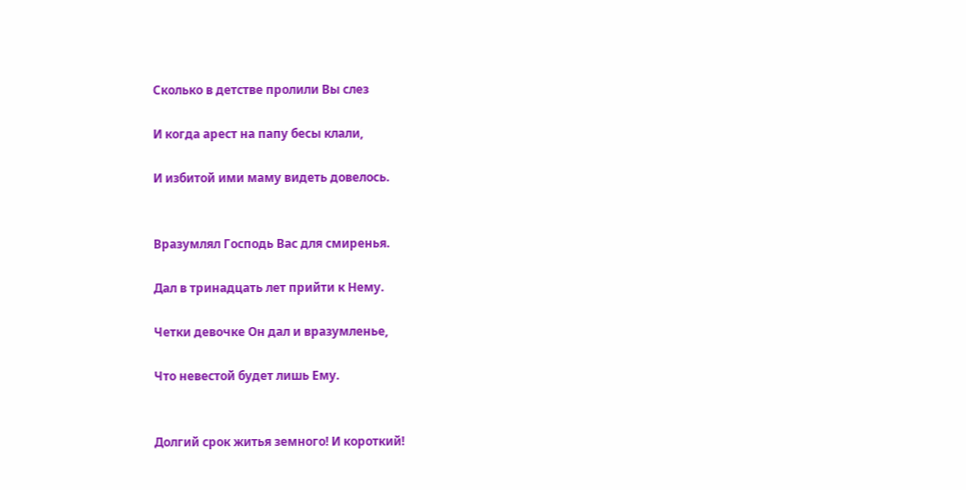Сколько в детстве пролили Вы слез

И когда арест на папу бесы клали,

И избитой ими маму видеть довелось.


Вразумлял Господь Вас для смиренья.

Дал в тринадцать лет прийти к Нему.

Четки девочке Он дал и вразумленье,

Что невестой будет лишь Ему.


Долгий срок житья земного! И короткий!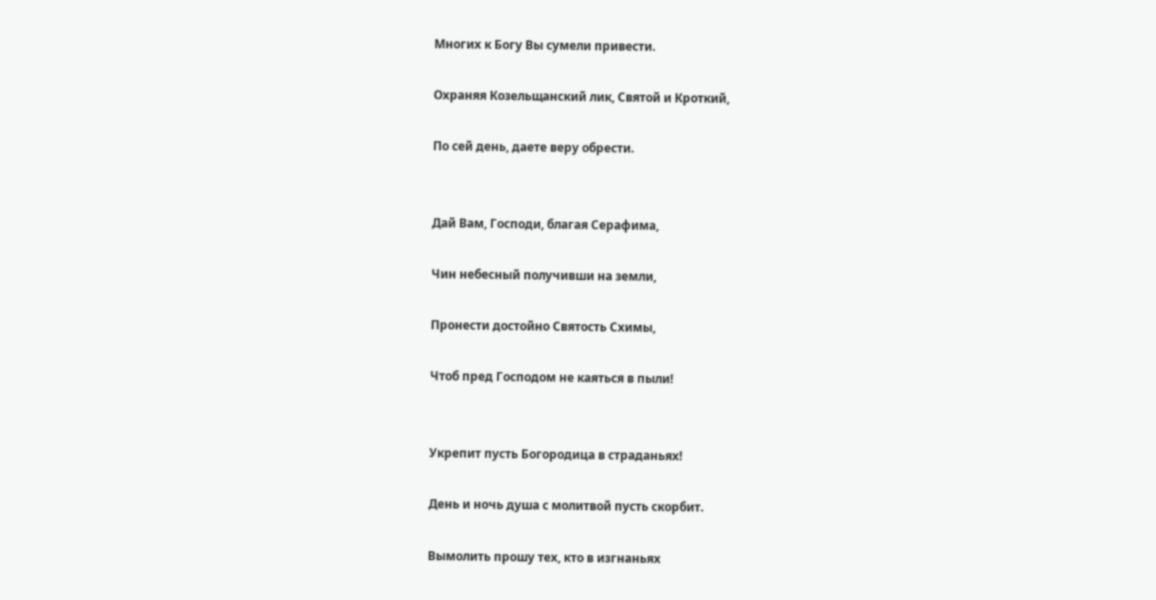Многих к Богу Вы сумели привести.

Охраняя Козельщанский лик, Святой и Кроткий,

По сей день, даете веру обрести.


Дай Вам, Господи, благая Серафима,

Чин небесный получивши на земли,

Пронести достойно Святость Схимы,

Чтоб пред Господом не каяться в пыли!


Укрепит пусть Богородица в страданьях!

День и ночь душа с молитвой пусть скорбит.

Вымолить прошу тех, кто в изгнаньях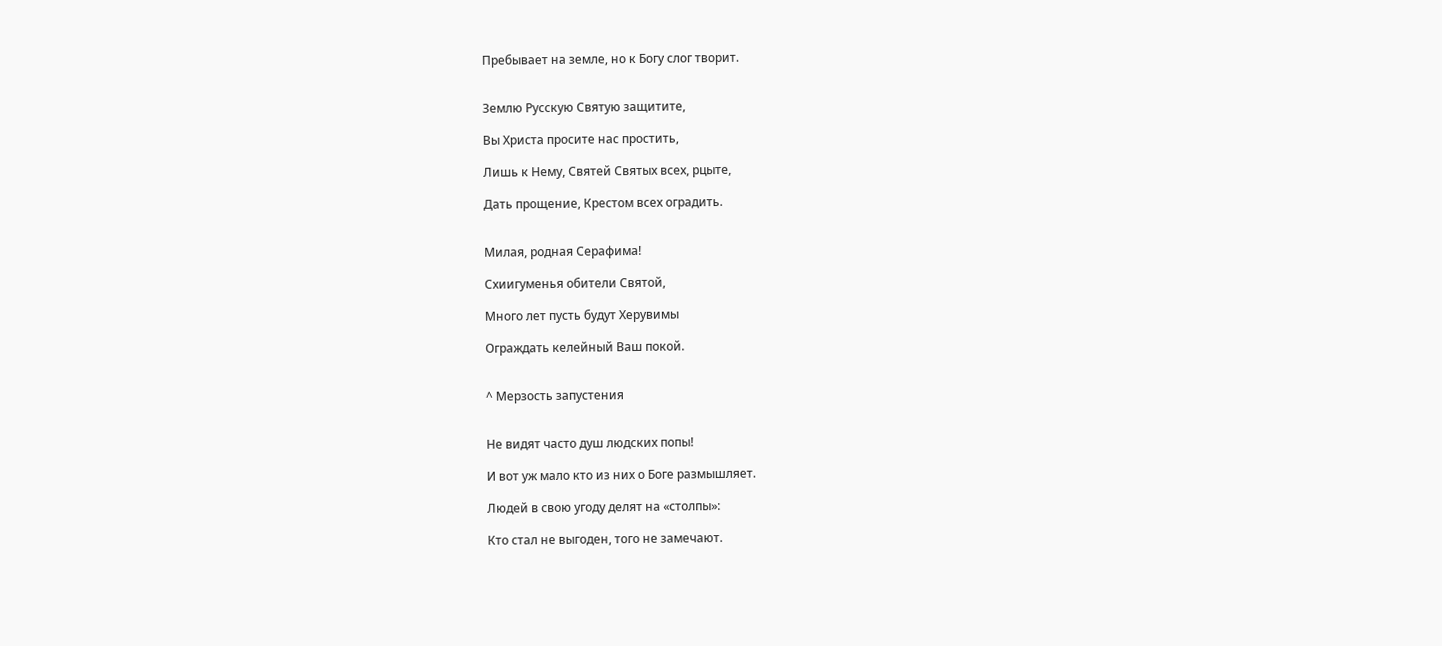Пребывает на земле, но к Богу слог творит.


Землю Русскую Святую защитите,

Вы Христа просите нас простить,

Лишь к Нему, Святей Святых всех, рцыте,

Дать прощение, Крестом всех оградить.


Милая, родная Серафима!

Схиигуменья обители Святой,

Много лет пусть будут Херувимы

Ограждать келейный Ваш покой.


^ Мерзость запустения


Не видят часто душ людских попы!

И вот уж мало кто из них о Боге размышляет.

Людей в свою угоду делят на «столпы»:

Кто стал не выгоден, того не замечают.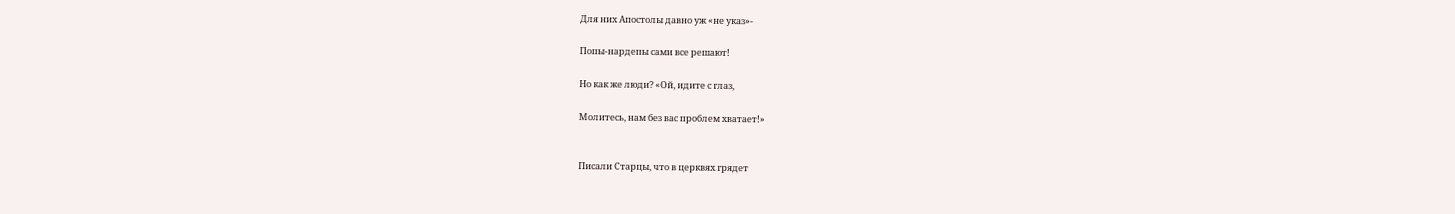Для них Апостолы давно уж «не указ»-

Попы-нардепы сами все решают!

Но как же люди? «Ой, идите с глаз,

Молитесь, нам без вас проблем хватает!»


Писали Старцы, что в церквях грядет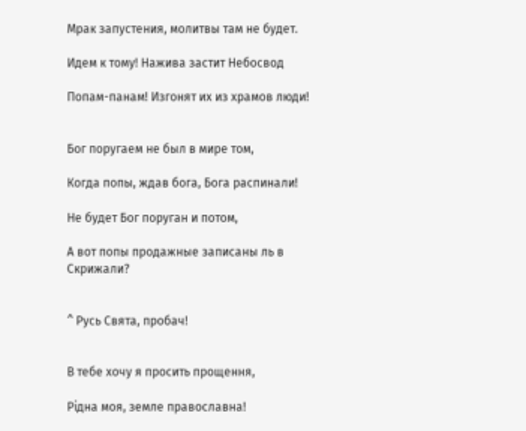Мрак запустения, молитвы там не будет.

Идем к тому! Нажива застит Небосвод

Попам-панам! Изгонят их из храмов люди!


Бог поругаем не был в мире том,

Когда попы, ждав бога, Бога распинали!

Не будет Бог поруган и потом,

А вот попы продажные записаны ль в Скрижали?


^ Русь Свята, пробач!


В тебе хочу я просить прощення,

Рідна моя, земле православна!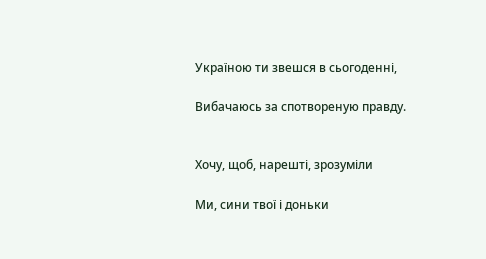Україною ти звешся в сьогоденні,

Вибачаюсь за спотвореную правду.


Хочу, щоб, нарешті, зрозуміли

Ми, сини твої і доньки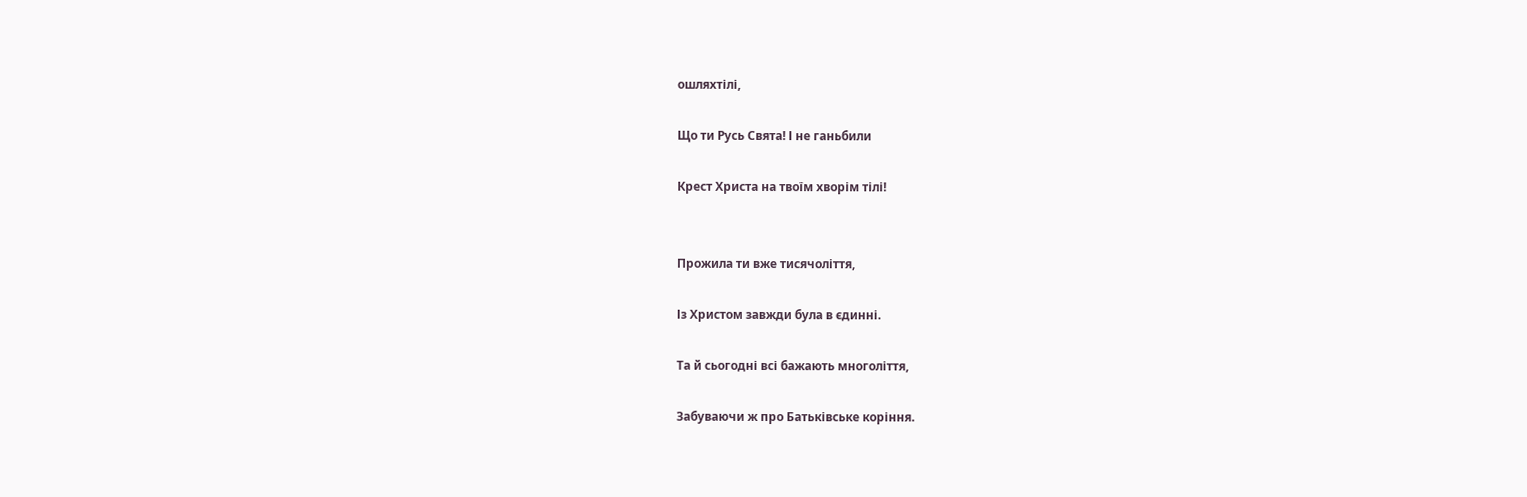ошляхтілі,

Що ти Русь Свята! І не ганьбили

Крест Христа на твоїм хворім тілі!


Прожила ти вже тисячоліття,

Із Христом завжди була в єдинні.

Та й сьогодні всі бажають многоліття,

Забуваючи ж про Батьківське коріння.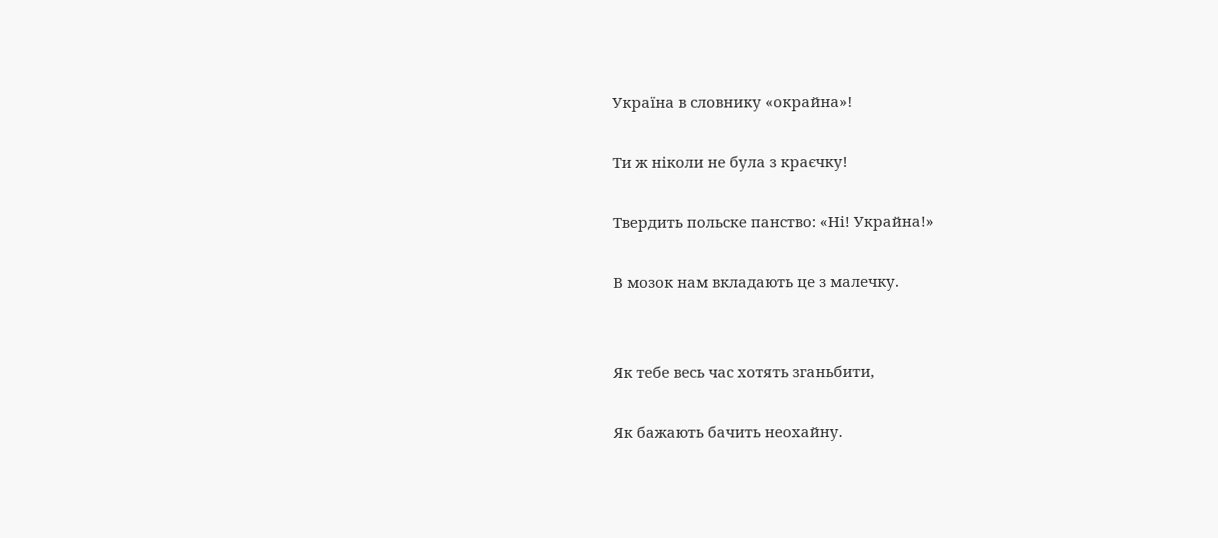Україна в словнику «окрайна»!

Ти ж ніколи не була з краєчку!

Твердить польске панство: «Ні! Украйна!»

В мозок нам вкладають це з малечку.


Як тебе весь час хотять зганьбити,

Як бажають бачить неохайну.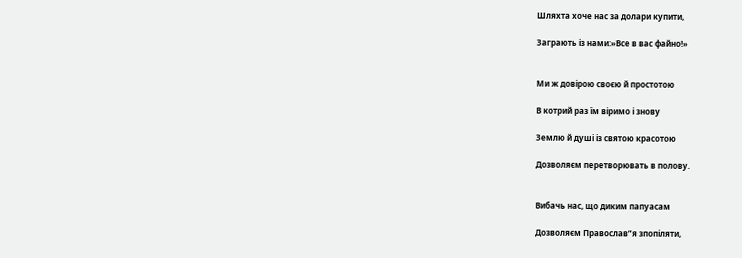Шляхта хоче нас за долари купити,

Заграють із нами:»Все в вас файно!»


Ми ж довірою своєю й простотою

В котрий раз їм віримо і знову

Землю й душі із святою красотою

Дозволяєм перетворювать в полову.


Вибачь нас, що диким папуасам

Дозволяєм Православ”я зпопіляти,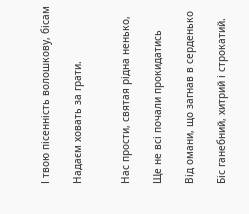І твою пісенність волошкову, бісам

Надаєм ховать за грати.


Нас прости, святая рідна ненько,

Ще не всі почали прокидатись

Від омани, що загнав в серденько

Біс ганебний, хитрий і строкатий.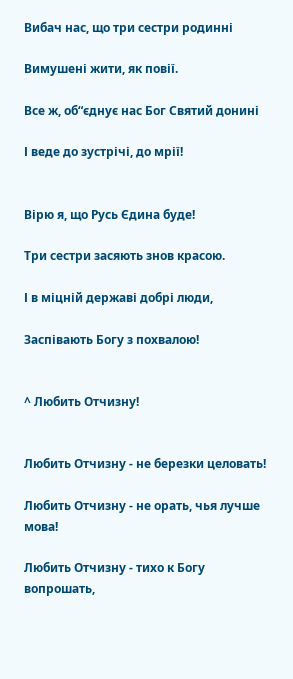Вибач нас, що три сестри родинні

Вимушені жити, як повії.

Все ж, об“єднує нас Бог Святий донині

І веде до зустрічі, до мрії!


Вірю я, що Русь Єдина буде!

Три сестри засяють знов красою.

І в міцній державі добрі люди,

Заспівають Богу з похвалою!


^ Любить Отчизну!


Любить Отчизну - не березки целовать!

Любить Отчизну - не орать, чья лучше мова!

Любить Отчизну - тихо к Богу вопрошать,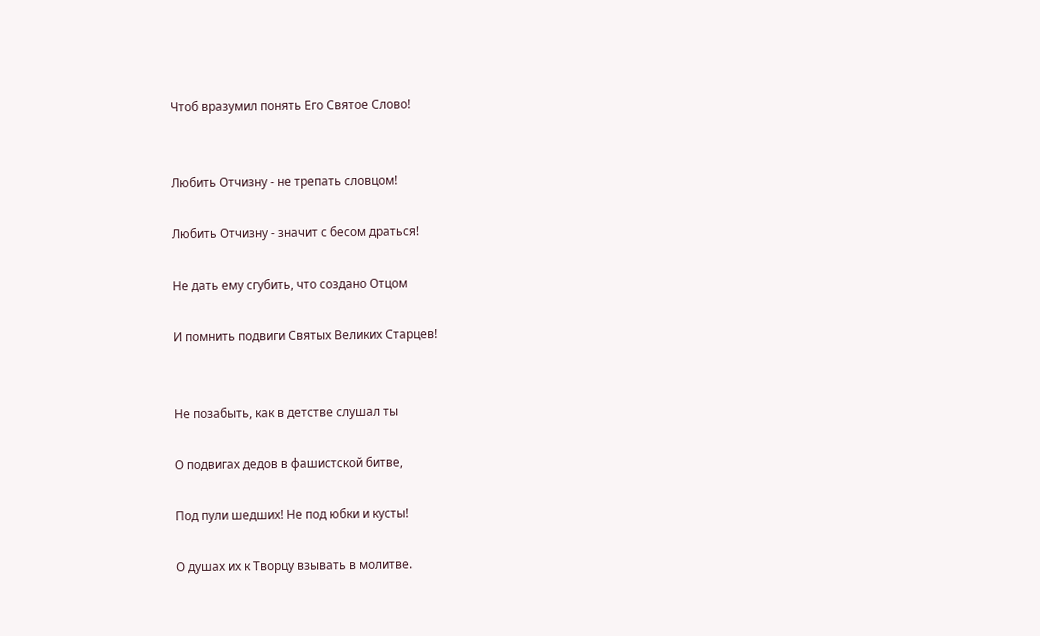Чтоб вразумил понять Его Святое Слово!


Любить Отчизну - не трепать словцом!

Любить Отчизну - значит с бесом драться!

Не дать ему сгубить, что создано Отцом

И помнить подвиги Святых Великих Старцев!


Не позабыть, как в детстве слушал ты

О подвигах дедов в фашистской битве,

Под пули шедших! Не под юбки и кусты!

О душах их к Творцу взывать в молитве.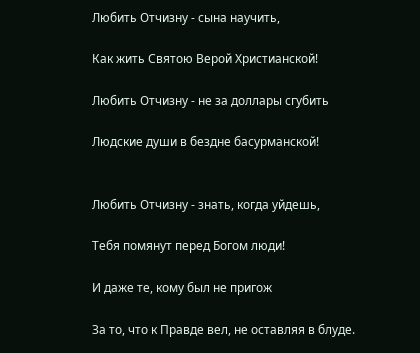Любить Отчизну - сына научить,

Как жить Святою Верой Христианской!

Любить Отчизну - не за доллары сгубить

Людские души в бездне басурманской!


Любить Отчизну - знать, когда уйдешь,

Тебя помянут перед Богом люди!

И даже те, кому был не пригож

За то, что к Правде вел, не оставляя в блуде.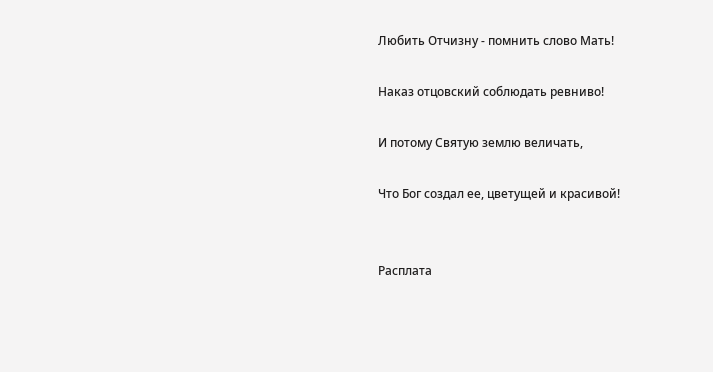Любить Отчизну - помнить слово Мать!

Наказ отцовский соблюдать ревниво!

И потому Святую землю величать,

Что Бог создал ее, цветущей и красивой!


Расплата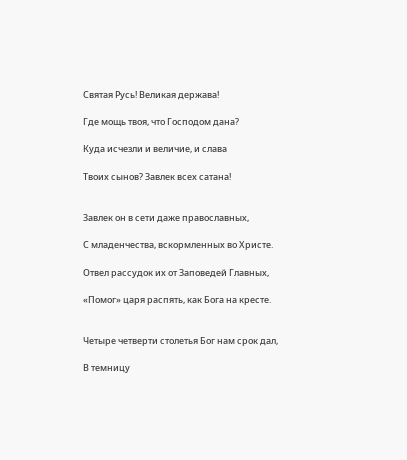Святая Русь! Великая держава!

Где мощь твоя, что Господом дана?

Куда исчезли и величие, и слава

Твоих сынов? Завлек всех сатана!


Завлек он в сети даже православных,

С младенчества, вскормленных во Христе.

Отвел рассудок их от Заповедей Главных,

«Помог» царя распять, как Бога на кресте.


Четыре четверти столетья Бог нам срок дал,

В темницу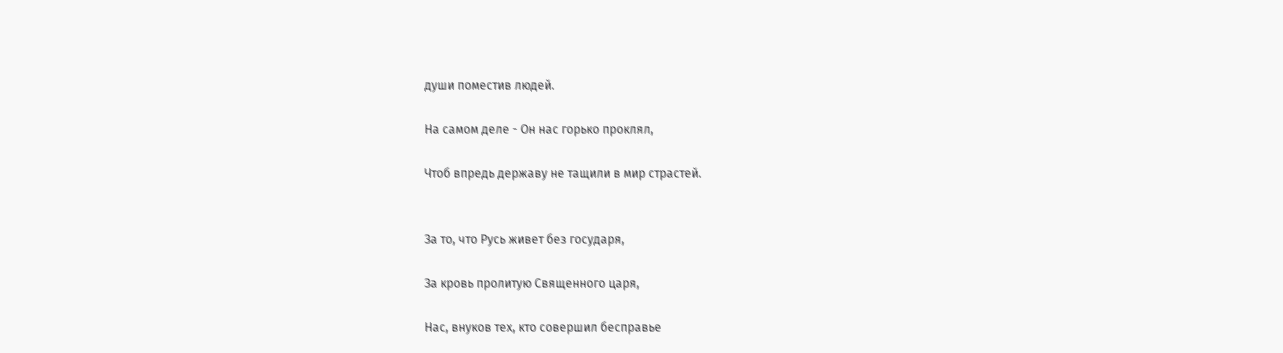души поместив людей.

На самом деле - Он нас горько проклял,

Чтоб впредь державу не тащили в мир страстей.


За то, что Русь живет без государя,

За кровь пролитую Священного царя,

Нас, внуков тех, кто совершил бесправье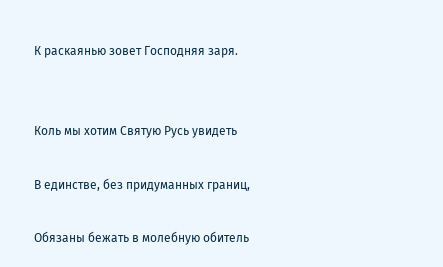К раскаянью зовет Господняя заря.


Коль мы хотим Святую Русь увидеть

В единстве, без придуманных границ,

Обязаны бежать в молебную обитель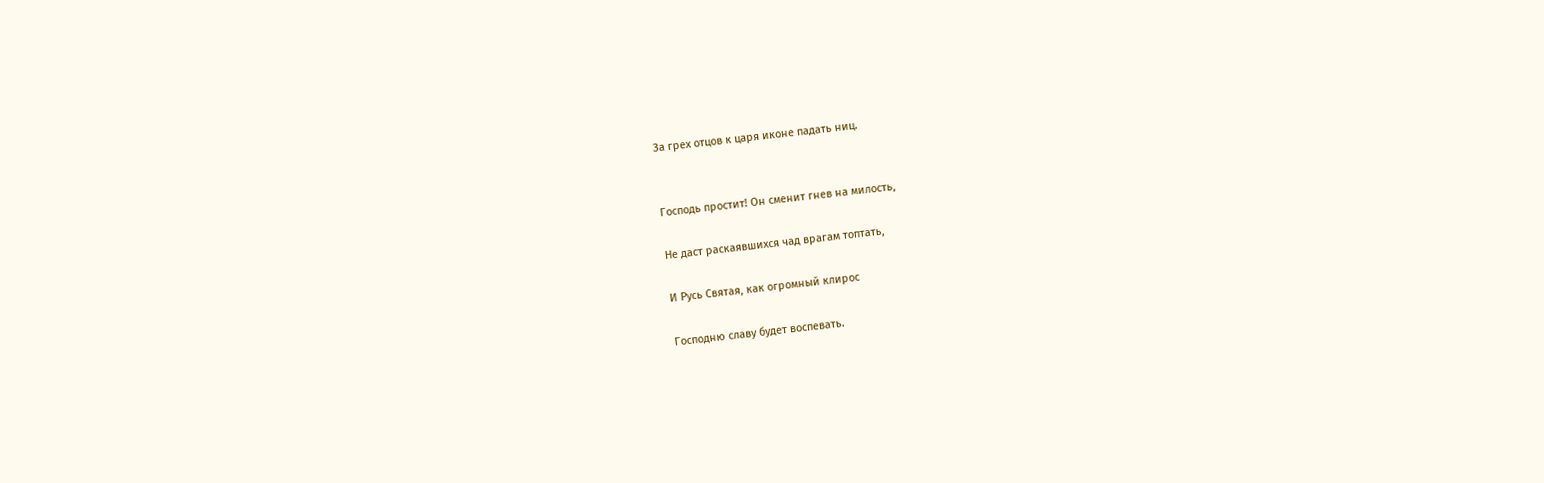За грех отцов к царя иконе падать ниц.


Господь простит! Он сменит гнев на милость,

Не даст раскаявшихся чад врагам топтать,

И Русь Святая, как огромный клирос

Господню славу будет воспевать.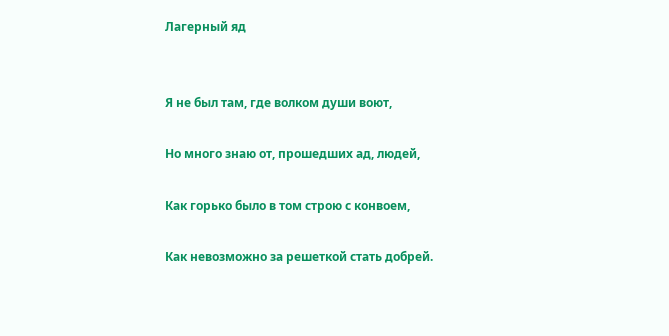Лагерный яд


Я не был там, где волком души воют,

Но много знаю от, прошедших ад, людей,

Как горько было в том строю с конвоем,

Как невозможно за решеткой стать добрей.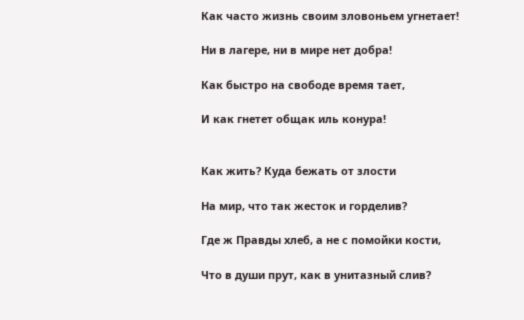Как часто жизнь своим зловоньем угнетает!

Ни в лагере, ни в мире нет добра!

Как быстро на свободе время тает,

И как гнетет общак иль конура!


Как жить? Куда бежать от злости

На мир, что так жесток и горделив?

Где ж Правды хлеб, а не с помойки кости,

Что в души прут, как в унитазный слив?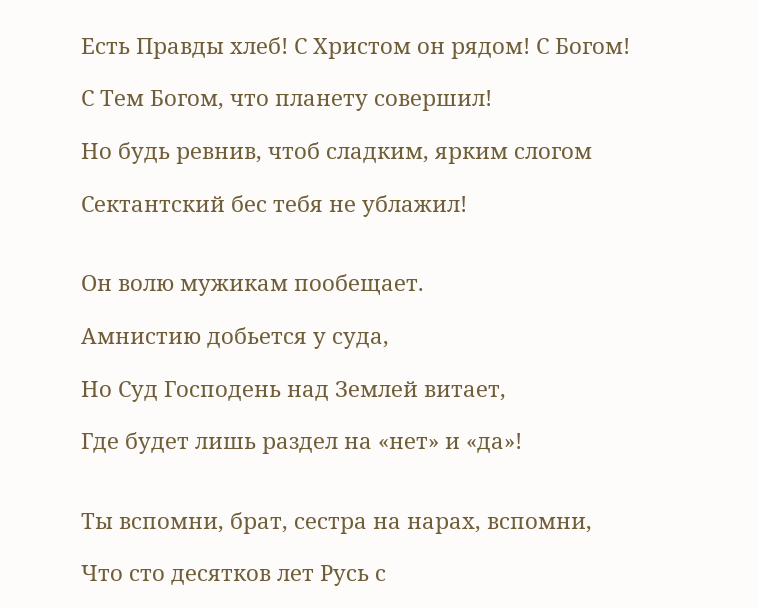Есть Правды хлеб! С Христом он рядом! С Богом!

С Тем Богом, что планету совершил!

Но будь ревнив, чтоб сладким, ярким слогом

Сектантский бес тебя не ублажил!


Он волю мужикам пообещает.

Амнистию добьется у суда,

Но Суд Господень над Землей витает,

Где будет лишь раздел на «нет» и «да»!


Ты вспомни, брат, сестра на нарах, вспомни,

Что сто десятков лет Русь с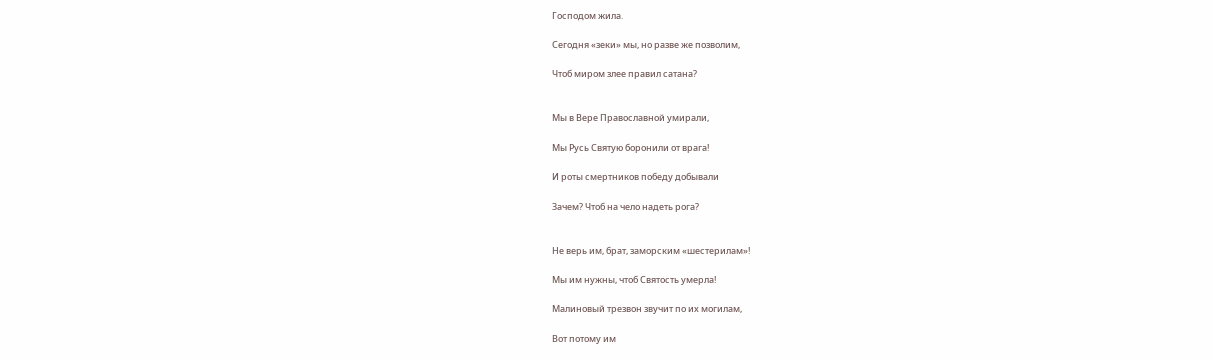Господом жила.

Сегодня «зеки» мы, но разве же позволим,

Чтоб миром злее правил сатана?


Мы в Вере Православной умирали,

Мы Русь Святую боронили от врага!

И роты смертников победу добывали

Зачем? Чтоб на чело надеть рога?


Не верь им, брат, заморским «шестерилам»!

Мы им нужны, чтоб Святость умерла!

Малиновый трезвон звучит по их могилам,

Вот потому им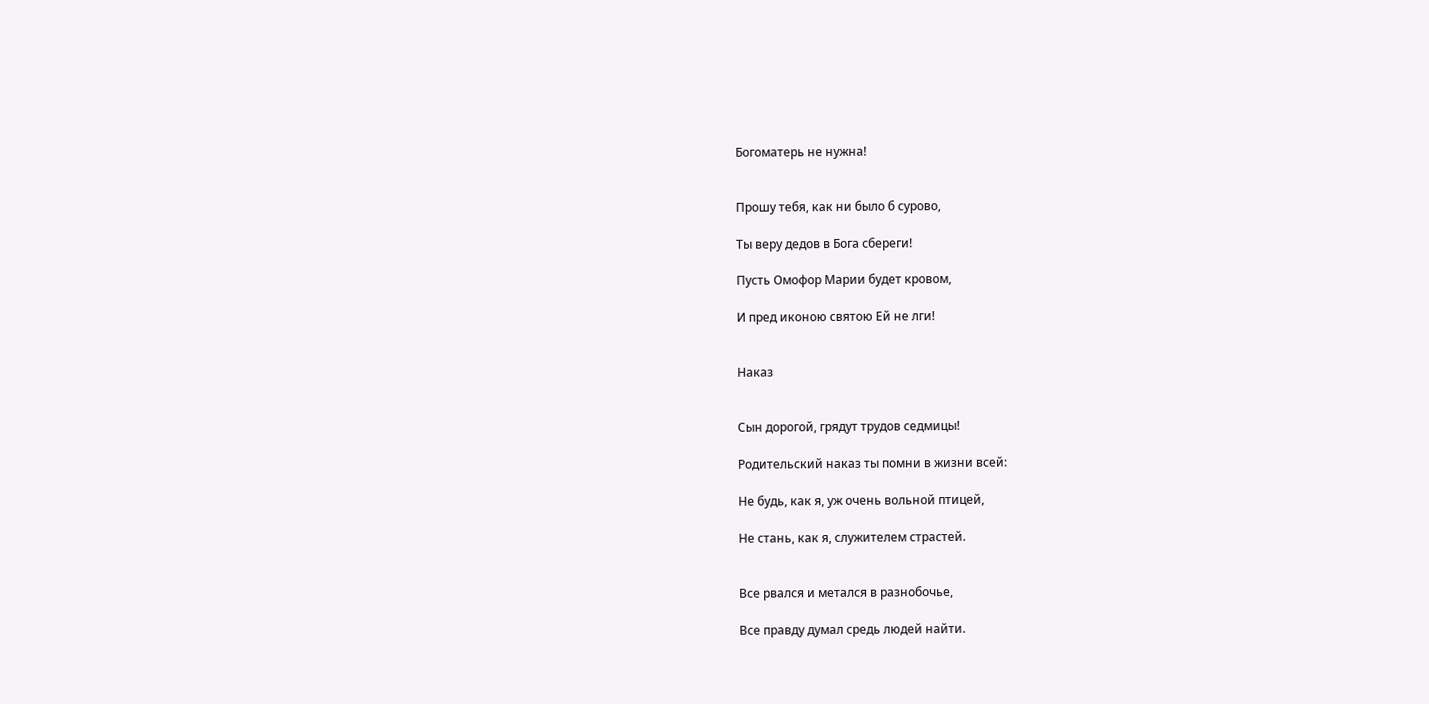Богоматерь не нужна!


Прошу тебя, как ни было б сурово,

Ты веру дедов в Бога сбереги!

Пусть Омофор Марии будет кровом,

И пред иконою святою Ей не лги!


Наказ


Сын дорогой, грядут трудов седмицы!

Родительский наказ ты помни в жизни всей:

Не будь, как я, уж очень вольной птицей,

Не стань, как я, служителем страстей.


Все рвался и метался в разнобочье,

Все правду думал средь людей найти.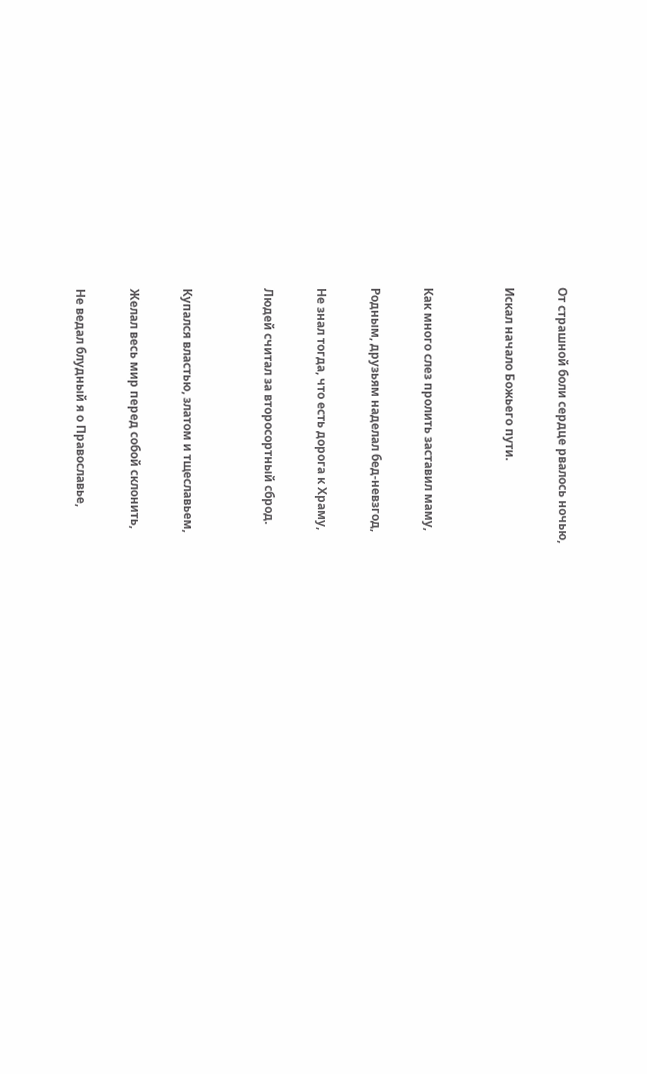От страшной боли сердце рвалось ночью,

Искал начало Божьего пути.


Как много слез пролить заставил маму,

Родным, друзьям наделал бед-невзгод,

Не знал тогда, что есть дорога к Храму,

Людей считал за второсортный сброд.


Купался властью, златом и тщеславьем,

Желал весь мир перед собой склонить,

Не ведал блудный я о Православье,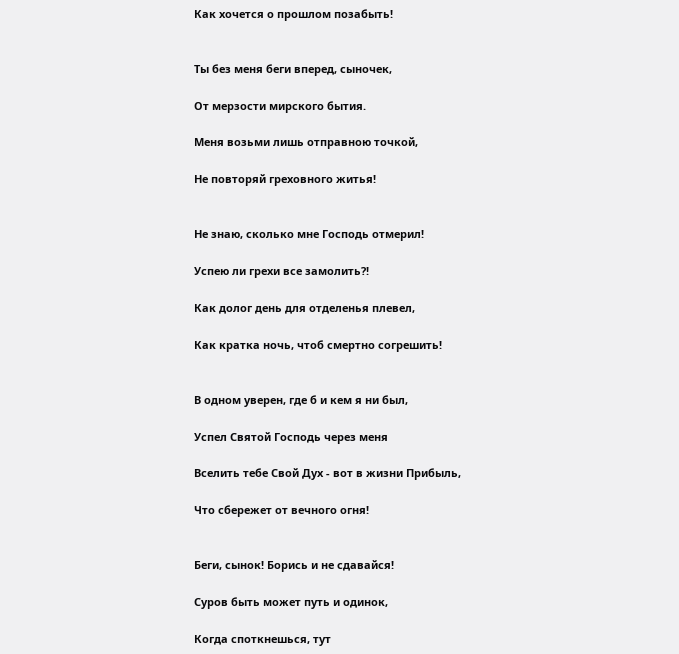Как хочется о прошлом позабыть!


Ты без меня беги вперед, сыночек,

От мерзости мирского бытия.

Меня возьми лишь отправною точкой,

Не повторяй греховного житья!


Не знаю, сколько мне Господь отмерил!

Успею ли грехи все замолить?!

Как долог день для отделенья плевел,

Как кратка ночь, чтоб смертно согрешить!


В одном уверен, где б и кем я ни был,

Успел Святой Господь через меня

Вселить тебе Свой Дух - вот в жизни Прибыль,

Что сбережет от вечного огня!


Беги, сынок! Борись и не сдавайся!

Суров быть может путь и одинок,

Когда споткнешься, тут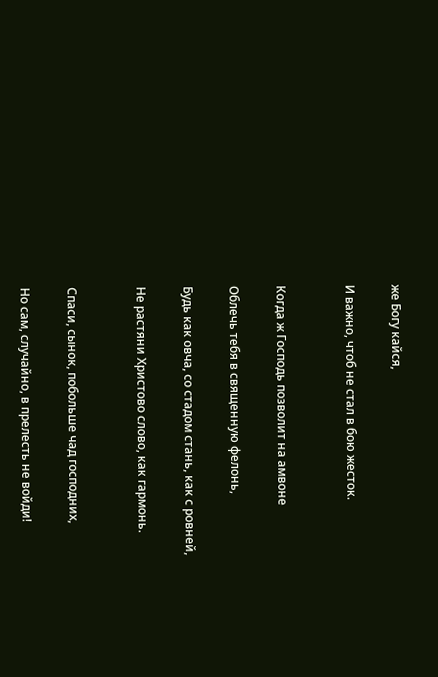же Богу кайся,

И важно, чтоб не стал в бою жесток.


Когда ж Господь позволит на амвоне

Облечь тебя в священную фелонь,

Будь как овча, со стадом стань, как с ровней,

Не растяни Христово слово, как гармонь.


Спаси, сынок, побольше чад господних,

Но сам, случайно, в прелесть не войди!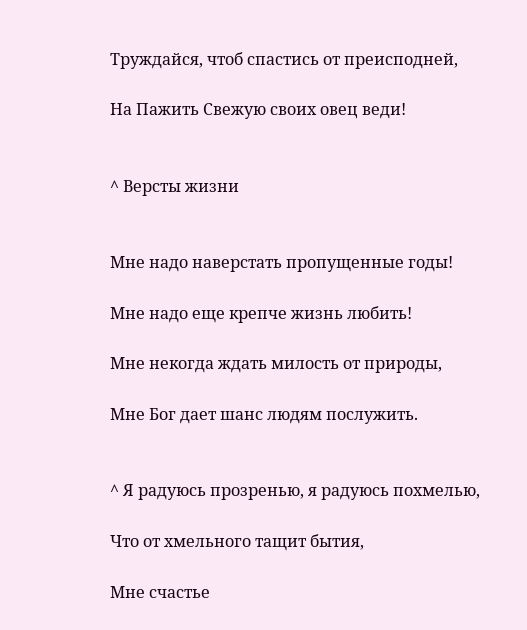Труждайся, чтоб спастись от преисподней,

На Пажить Свежую своих овец веди!


^ Версты жизни


Мне надо наверстать пропущенные годы!

Мне надо еще крепче жизнь любить!

Мне некогда ждать милость от природы,

Мне Бог дает шанс людям послужить.


^ Я радуюсь прозренью, я радуюсь похмелью,

Что от хмельного тащит бытия,

Мне счастье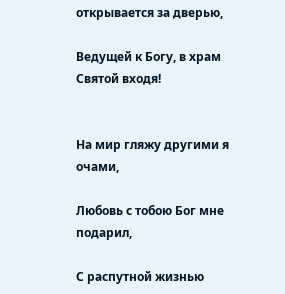открывается за дверью,

Ведущей к Богу, в храм Святой входя!


На мир гляжу другими я очами,

Любовь с тобою Бог мне подарил,

С распутной жизнью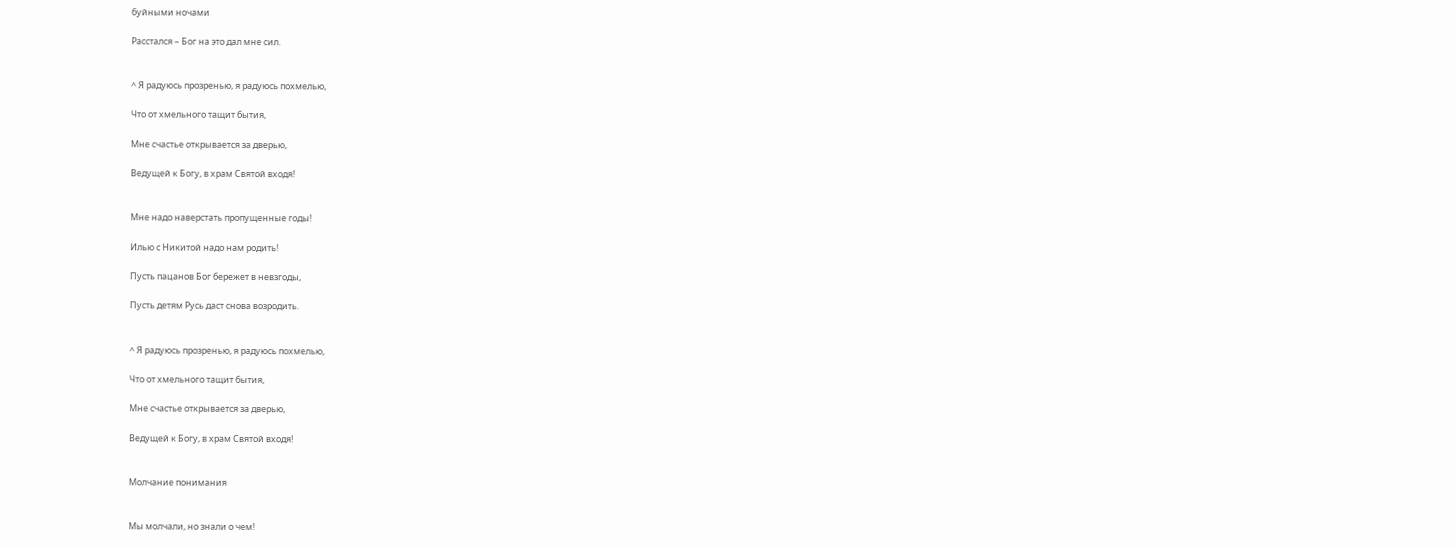буйными ночами

Расстался – Бог на это дал мне сил.


^ Я радуюсь прозренью, я радуюсь похмелью,

Что от хмельного тащит бытия,

Мне счастье открывается за дверью,

Ведущей к Богу, в храм Святой входя!


Мне надо наверстать пропущенные годы!

Илью с Никитой надо нам родить!

Пусть пацанов Бог бережет в невзгоды,

Пусть детям Русь даст снова возродить.


^ Я радуюсь прозренью, я радуюсь похмелью,

Что от хмельного тащит бытия,

Мне счастье открывается за дверью,

Ведущей к Богу, в храм Святой входя!


Молчание понимания


Мы молчали, но знали о чем!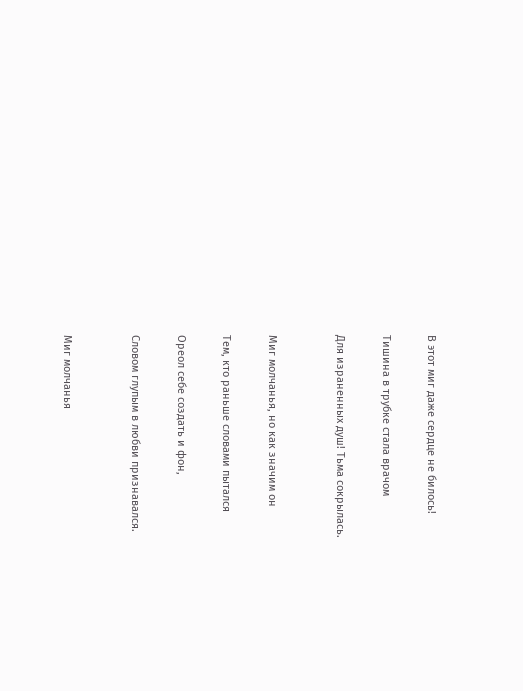В этот миг даже сердце не билось!

Тишина в трубке стала врачом

Для израненных душ! Тьма сокрылась.


Миг молчанья, но как значим он

Тем, кто раньше словами пытался

Ореол себе создать и фон,

Словом глупым в любви признавался.


Миг молчанья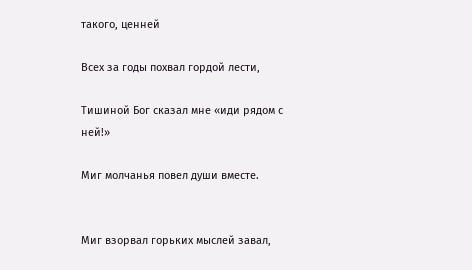такого, ценней

Всех за годы похвал гордой лести,

Тишиной Бог сказал мне «иди рядом с ней!»

Миг молчанья повел души вместе.


Миг взорвал горьких мыслей завал,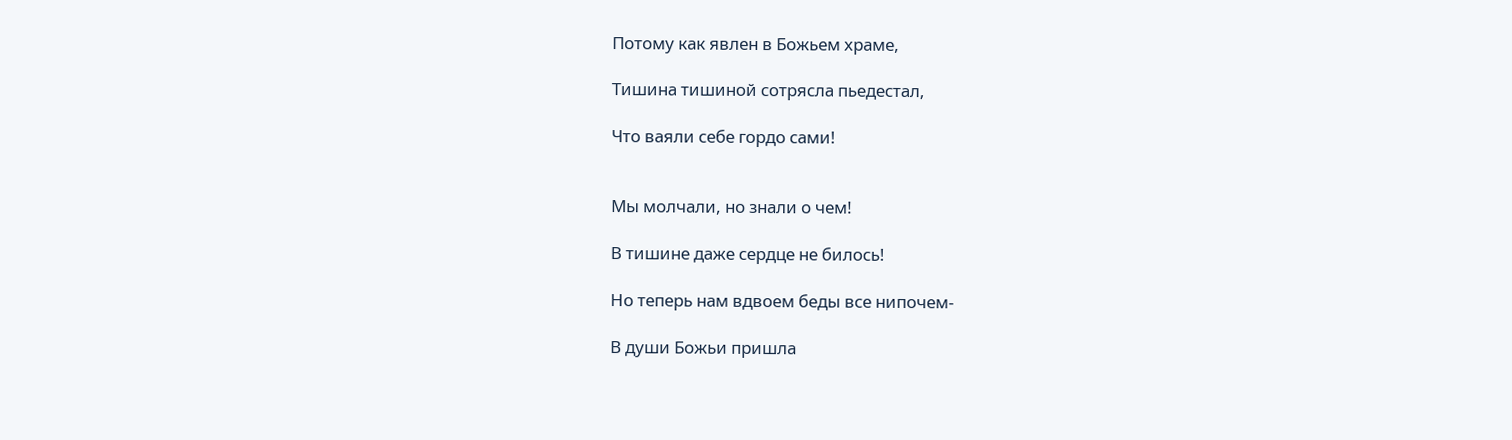Потому как явлен в Божьем храме,

Тишина тишиной сотрясла пьедестал,

Что ваяли себе гордо сами!


Мы молчали, но знали о чем!

В тишине даже сердце не билось!

Но теперь нам вдвоем беды все нипочем-

В души Божьи пришла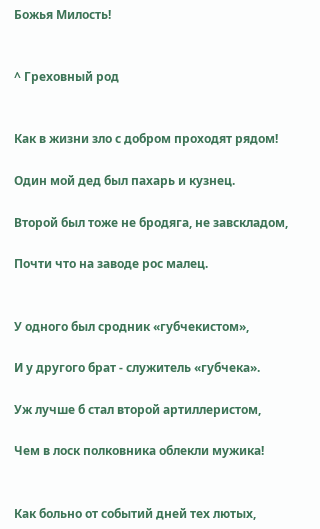Божья Милость!


^ Греховный род


Как в жизни зло с добром проходят рядом!

Один мой дед был пахарь и кузнец.

Второй был тоже не бродяга, не завскладом,

Почти что на заводе рос малец.


У одного был сродник «губчекистом»,

И у другого брат - служитель «губчека».

Уж лучше б стал второй артиллеристом,

Чем в лоск полковника облекли мужика!


Как больно от событий дней тех лютых,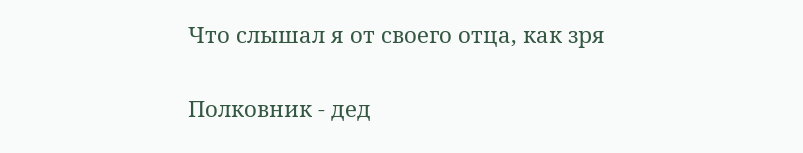Что слышал я от своего отца, как зря

Полковник - дед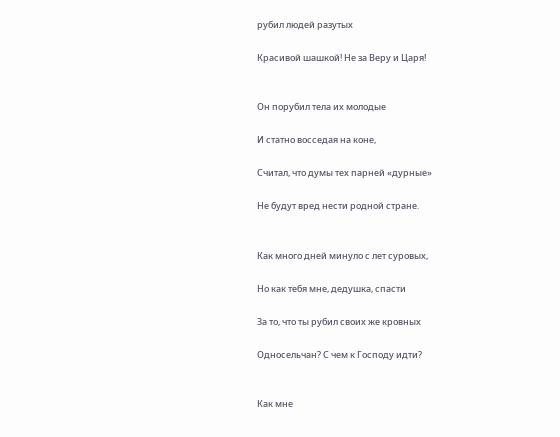рубил людей разутых

Красивой шашкой! Не за Веру и Царя!


Он порубил тела их молодые

И статно восседая на коне,

Считал, что думы тех парней «дурные»

Не будут вред нести родной стране.


Как много дней минуло с лет суровых,

Но как тебя мне, дедушка, спасти

За то, что ты рубил своих же кровных

Односельчан? С чем к Господу идти?


Как мне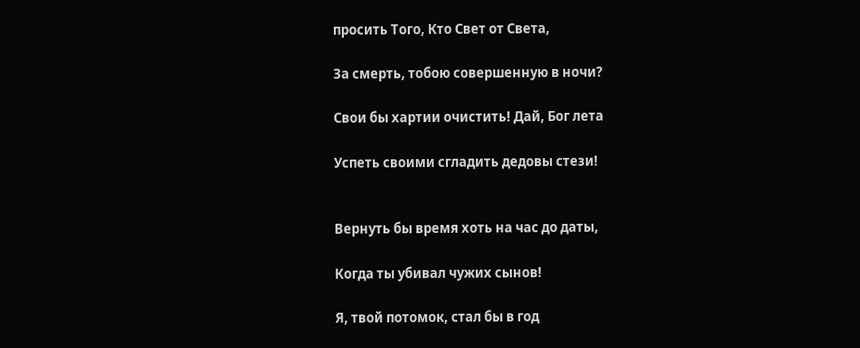просить Того, Кто Свет от Света,

За смерть, тобою совершенную в ночи?

Свои бы хартии очистить! Дай, Бог лета

Успеть своими сгладить дедовы стези!


Вернуть бы время хоть на час до даты,

Когда ты убивал чужих сынов!

Я, твой потомок, стал бы в год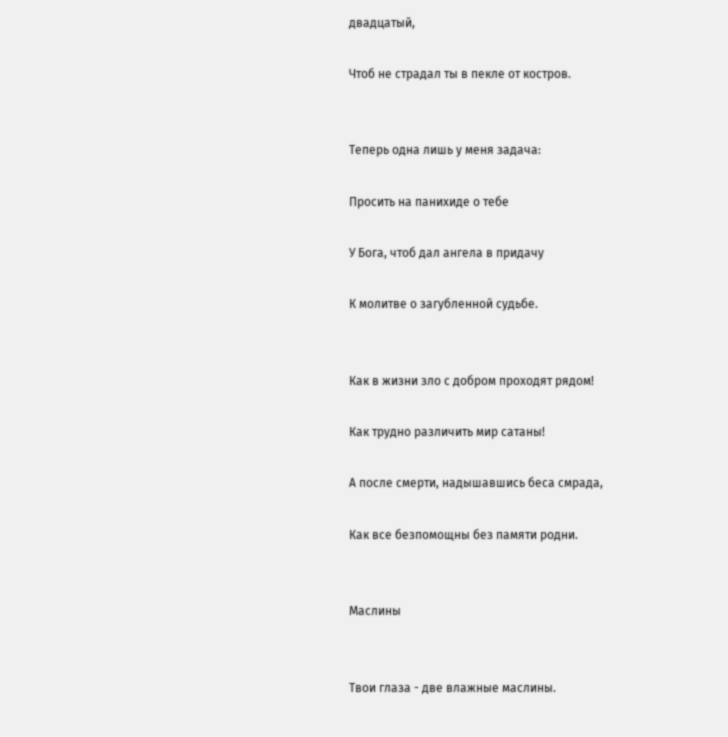двадцатый,

Чтоб не страдал ты в пекле от костров.


Теперь одна лишь у меня задача:

Просить на панихиде о тебе

У Бога, чтоб дал ангела в придачу

К молитве о загубленной судьбе.


Как в жизни зло с добром проходят рядом!

Как трудно различить мир сатаны!

А после смерти, надышавшись беса смрада,

Как все безпомощны без памяти родни.


Маслины


Твои глаза - две влажные маслины.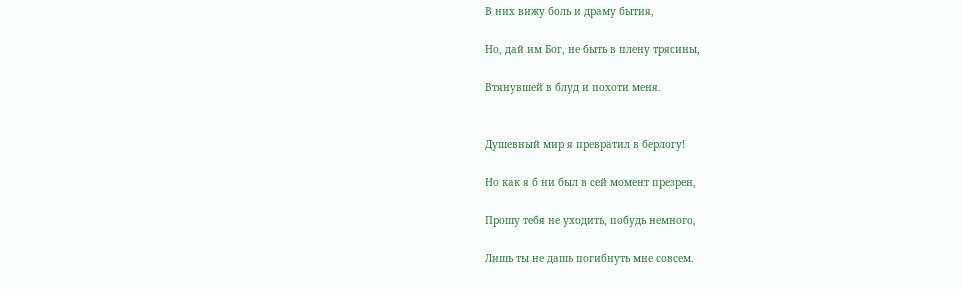В них вижу боль и драму бытия,

Но, дай им Бог, не быть в плену трясины,

Втянувшей в блуд и похоти меня.


Душевный мир я превратил в берлогу!

Но как я б ни был в сей момент презрен,

Прошу тебя не уходить, побудь немного,

Лишь ты не дашь погибнуть мне совсем.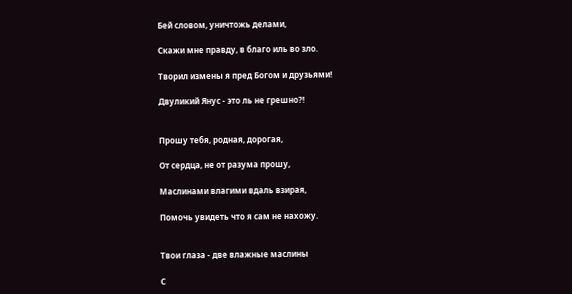Бей словом, уничтожь делами,

Скажи мне правду, в благо иль во зло.

Творил измены я пред Богом и друзьями!

Двуликий Янус - это ль не грешно?!


Прошу тебя, родная, дорогая,

От сердца, не от разума прошу,

Маслинами влагими вдаль взирая,

Помочь увидеть что я сам не нахожу.


Твои глаза - две влажные маслины

С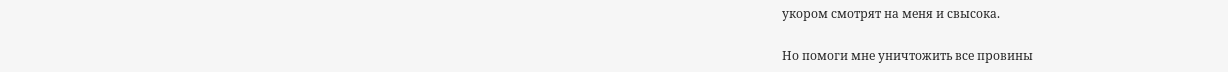укором смотрят на меня и свысока.

Но помоги мне уничтожить все провины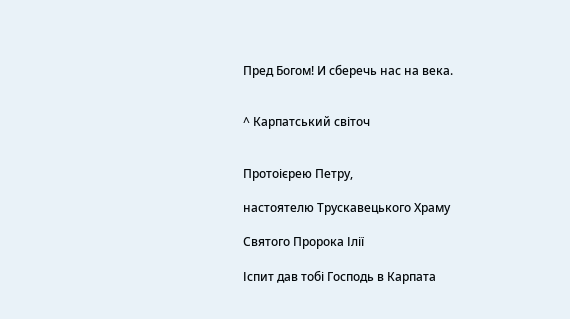Пред Богом! И сберечь нас на века.


^ Карпатський світоч


Протоієрею Петру,

настоятелю Трускавецького Храму

Святого Пророка Ілії

Іспит дав тобі Господь в Карпата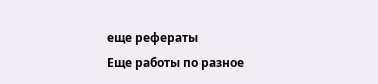еще рефераты
Еще работы по разное